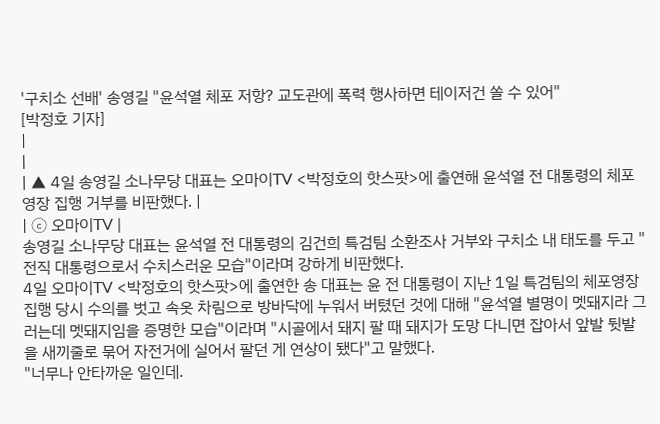'구치소 선배' 송영길 "윤석열 체포 저항? 교도관에 폭력 행사하면 테이저건 쏠 수 있어"
[박정호 기자]
|
|
| ▲ 4일 송영길 소나무당 대표는 오마이TV <박정호의 핫스팟>에 출연해 윤석열 전 대통령의 체포 영장 집행 거부를 비판했다. |
| ⓒ 오마이TV |
송영길 소나무당 대표는 윤석열 전 대통령의 김건희 특검팀 소환조사 거부와 구치소 내 태도를 두고 "전직 대통령으로서 수치스러운 모습"이라며 강하게 비판했다.
4일 오마이TV <박정호의 핫스팟>에 출연한 송 대표는 윤 전 대통령이 지난 1일 특검팀의 체포영장 집행 당시 수의를 벗고 속옷 차림으로 방바닥에 누워서 버텼던 것에 대해 "윤석열 별명이 멧돼지라 그러는데 멧돼지임을 증명한 모습"이라며 "시골에서 돼지 팔 때 돼지가 도망 다니면 잡아서 앞발 뒷발을 새끼줄로 묶어 자전거에 실어서 팔던 게 연상이 됐다"고 말했다.
"너무나 안타까운 일인데.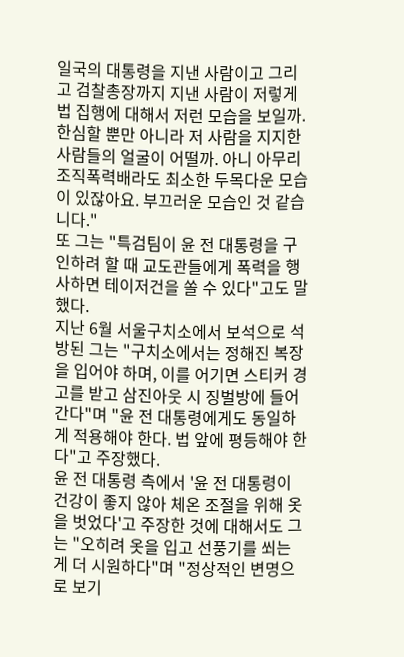일국의 대통령을 지낸 사람이고 그리고 검찰총장까지 지낸 사람이 저렇게 법 집행에 대해서 저런 모습을 보일까. 한심할 뿐만 아니라 저 사람을 지지한 사람들의 얼굴이 어떨까. 아니 아무리 조직폭력배라도 최소한 두목다운 모습이 있잖아요. 부끄러운 모습인 것 같습니다."
또 그는 "특검팀이 윤 전 대통령을 구인하려 할 때 교도관들에게 폭력을 행사하면 테이저건을 쏠 수 있다"고도 말했다.
지난 6월 서울구치소에서 보석으로 석방된 그는 "구치소에서는 정해진 복장을 입어야 하며, 이를 어기면 스티커 경고를 받고 삼진아웃 시 징벌방에 들어간다"며 "윤 전 대통령에게도 동일하게 적용해야 한다. 법 앞에 평등해야 한다"고 주장했다.
윤 전 대통령 측에서 '윤 전 대통령이 건강이 좋지 않아 체온 조절을 위해 옷을 벗었다'고 주장한 것에 대해서도 그는 "오히려 옷을 입고 선풍기를 쐬는 게 더 시원하다"며 "정상적인 변명으로 보기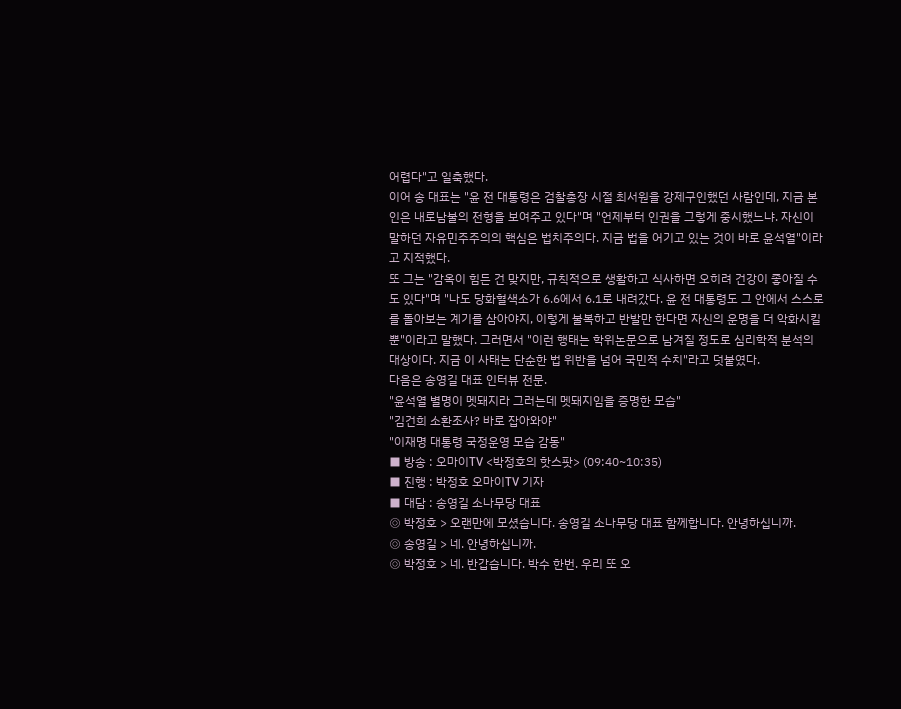어렵다"고 일축했다.
이어 송 대표는 "윤 전 대통령은 검찰총장 시절 최서원을 강제구인했던 사람인데, 지금 본인은 내로남불의 전형을 보여주고 있다"며 "언제부터 인권을 그렇게 중시했느냐. 자신이 말하던 자유민주주의의 핵심은 법치주의다. 지금 법을 어기고 있는 것이 바로 윤석열"이라고 지적했다.
또 그는 "감옥이 힘든 건 맞지만, 규칙적으로 생활하고 식사하면 오히려 건강이 좋아질 수도 있다"며 "나도 당화혈색소가 6.6에서 6.1로 내려갔다. 윤 전 대통령도 그 안에서 스스로를 돌아보는 계기를 삼아야지, 이렇게 불복하고 반발만 한다면 자신의 운명을 더 악화시킬 뿐"이라고 말했다. 그러면서 "이런 행태는 학위논문으로 남겨질 정도로 심리학적 분석의 대상이다. 지금 이 사태는 단순한 법 위반을 넘어 국민적 수치"라고 덧붙였다.
다음은 송영길 대표 인터뷰 전문.
"윤석열 별명이 멧돼지라 그러는데 멧돼지임을 증명한 모습"
"김건희 소환조사? 바로 잡아와야"
"이재명 대통령 국정운영 모습 감동"
■ 방송 : 오마이TV <박정호의 핫스팟> (09:40~10:35)
■ 진행 : 박정호 오마이TV 기자
■ 대담 : 송영길 소나무당 대표
◎ 박정호 > 오랜만에 모셨습니다. 송영길 소나무당 대표 함께합니다. 안녕하십니까.
◎ 송영길 > 네. 안녕하십니까.
◎ 박정호 > 네. 반갑습니다. 박수 한번. 우리 또 오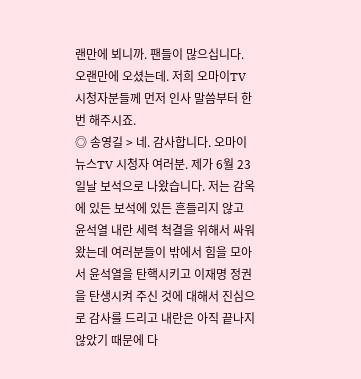랜만에 뵈니까. 팬들이 많으십니다. 오랜만에 오셨는데. 저희 오마이TV 시청자분들께 먼저 인사 말씀부터 한번 해주시죠.
◎ 송영길 > 네. 감사합니다. 오마이뉴스TV 시청자 여러분. 제가 6월 23일날 보석으로 나왔습니다. 저는 감옥에 있든 보석에 있든 흔들리지 않고 윤석열 내란 세력 척결을 위해서 싸워왔는데 여러분들이 밖에서 힘을 모아서 윤석열을 탄핵시키고 이재명 정권을 탄생시켜 주신 것에 대해서 진심으로 감사를 드리고 내란은 아직 끝나지 않았기 때문에 다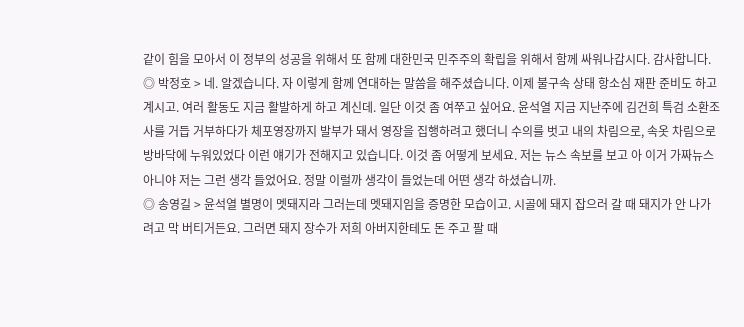같이 힘을 모아서 이 정부의 성공을 위해서 또 함께 대한민국 민주주의 확립을 위해서 함께 싸워나갑시다. 감사합니다.
◎ 박정호 > 네. 알겠습니다. 자 이렇게 함께 연대하는 말씀을 해주셨습니다. 이제 불구속 상태 항소심 재판 준비도 하고 계시고. 여러 활동도 지금 활발하게 하고 계신데. 일단 이것 좀 여쭈고 싶어요. 윤석열 지금 지난주에 김건희 특검 소환조사를 거듭 거부하다가 체포영장까지 발부가 돼서 영장을 집행하려고 했더니 수의를 벗고 내의 차림으로, 속옷 차림으로 방바닥에 누워있었다 이런 얘기가 전해지고 있습니다. 이것 좀 어떻게 보세요. 저는 뉴스 속보를 보고 아 이거 가짜뉴스 아니야 저는 그런 생각 들었어요. 정말 이럴까 생각이 들었는데 어떤 생각 하셨습니까.
◎ 송영길 > 윤석열 별명이 멧돼지라 그러는데 멧돼지임을 증명한 모습이고. 시골에 돼지 잡으러 갈 때 돼지가 안 나가려고 막 버티거든요. 그러면 돼지 장수가 저희 아버지한테도 돈 주고 팔 때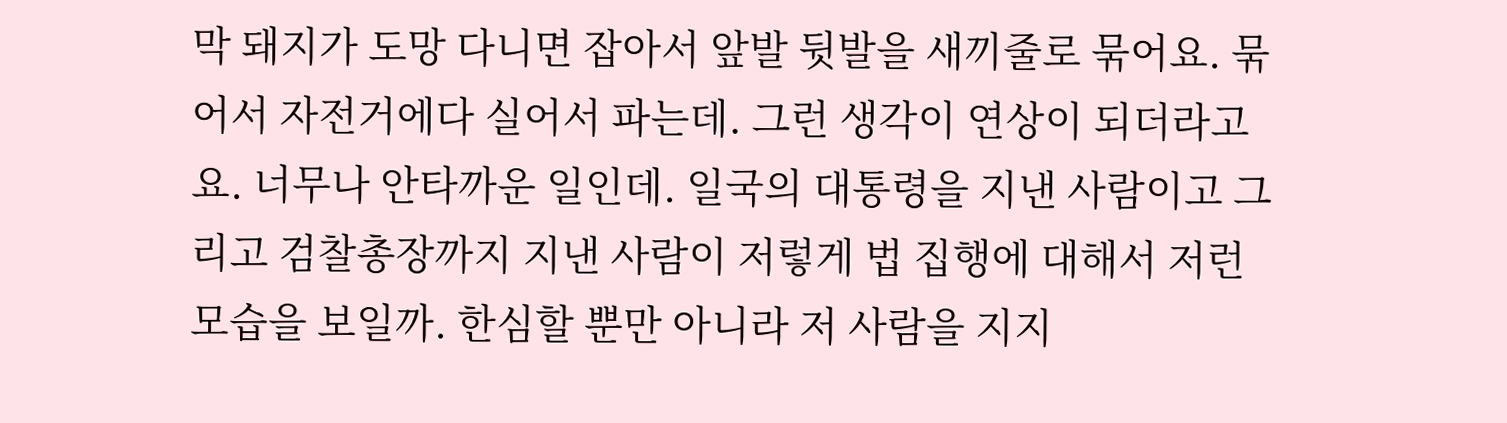막 돼지가 도망 다니면 잡아서 앞발 뒷발을 새끼줄로 묶어요. 묶어서 자전거에다 실어서 파는데. 그런 생각이 연상이 되더라고요. 너무나 안타까운 일인데. 일국의 대통령을 지낸 사람이고 그리고 검찰총장까지 지낸 사람이 저렇게 법 집행에 대해서 저런 모습을 보일까. 한심할 뿐만 아니라 저 사람을 지지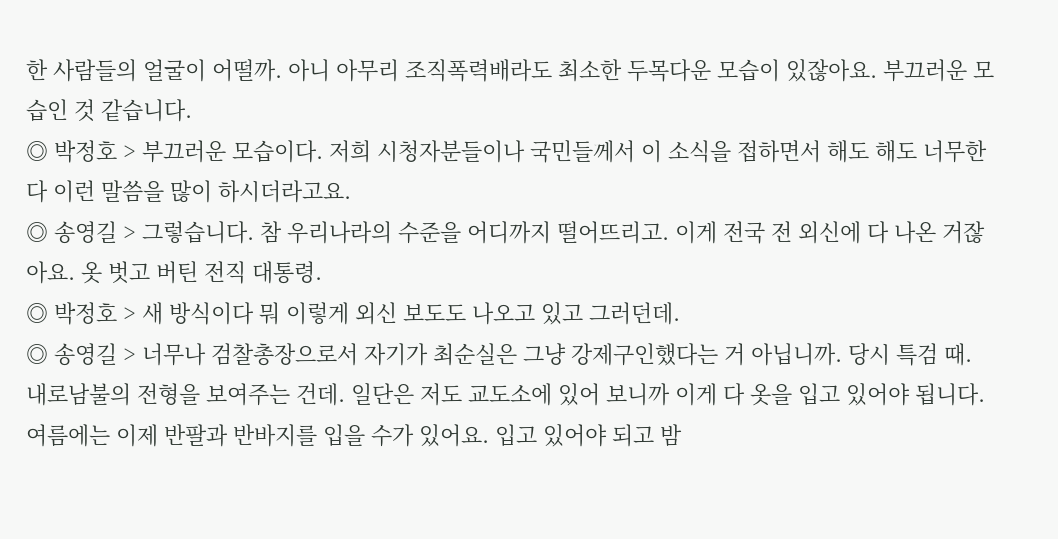한 사람들의 얼굴이 어떨까. 아니 아무리 조직폭력배라도 최소한 두목다운 모습이 있잖아요. 부끄러운 모습인 것 같습니다.
◎ 박정호 > 부끄러운 모습이다. 저희 시청자분들이나 국민들께서 이 소식을 접하면서 해도 해도 너무한다 이런 말씀을 많이 하시더라고요.
◎ 송영길 > 그렇습니다. 참 우리나라의 수준을 어디까지 떨어뜨리고. 이게 전국 전 외신에 다 나온 거잖아요. 옷 벗고 버틴 전직 대통령.
◎ 박정호 > 새 방식이다 뭐 이렇게 외신 보도도 나오고 있고 그러던데.
◎ 송영길 > 너무나 검찰총장으로서 자기가 최순실은 그냥 강제구인했다는 거 아닙니까. 당시 특검 때. 내로남불의 전형을 보여주는 건데. 일단은 저도 교도소에 있어 보니까 이게 다 옷을 입고 있어야 됩니다. 여름에는 이제 반팔과 반바지를 입을 수가 있어요. 입고 있어야 되고 밤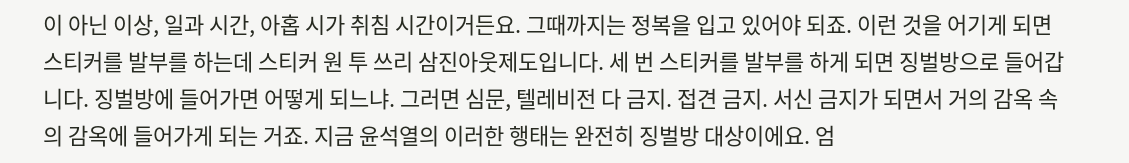이 아닌 이상, 일과 시간, 아홉 시가 취침 시간이거든요. 그때까지는 정복을 입고 있어야 되죠. 이런 것을 어기게 되면 스티커를 발부를 하는데 스티커 원 투 쓰리 삼진아웃제도입니다. 세 번 스티커를 발부를 하게 되면 징벌방으로 들어갑니다. 징벌방에 들어가면 어떻게 되느냐. 그러면 심문, 텔레비전 다 금지. 접견 금지. 서신 금지가 되면서 거의 감옥 속의 감옥에 들어가게 되는 거죠. 지금 윤석열의 이러한 행태는 완전히 징벌방 대상이에요. 엄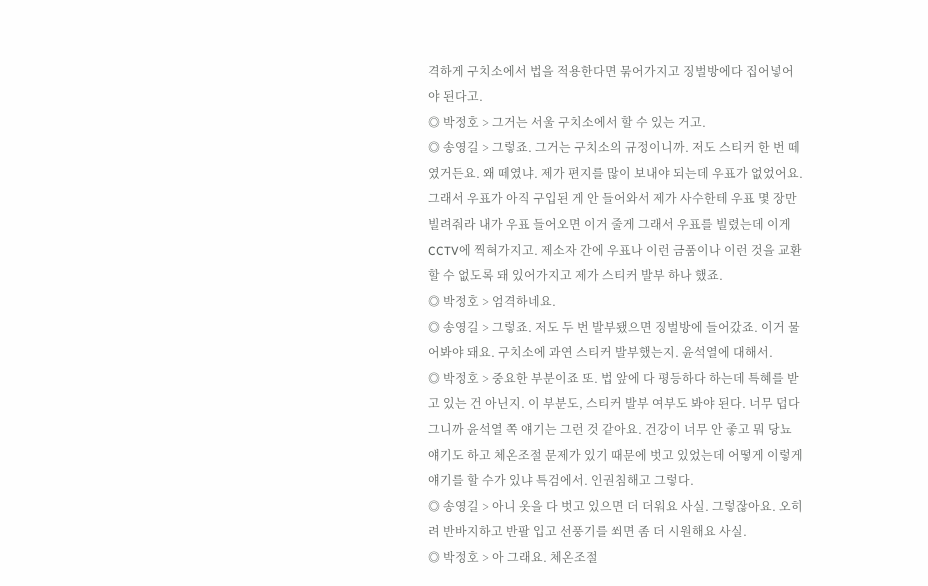격하게 구치소에서 법을 적용한다면 묶어가지고 징벌방에다 집어넣어야 된다고.
◎ 박정호 > 그거는 서울 구치소에서 할 수 있는 거고.
◎ 송영길 > 그렇죠. 그거는 구치소의 규정이니까. 저도 스티커 한 번 떼였거든요. 왜 떼였냐. 제가 편지를 많이 보내야 되는데 우표가 없었어요. 그래서 우표가 아직 구입된 게 안 들어와서 제가 사수한테 우표 몇 장만 빌려줘라 내가 우표 들어오면 이거 줄게 그래서 우표를 빌렸는데 이게 CCTV에 찍혀가지고. 제소자 간에 우표나 이런 금품이나 이런 것을 교환할 수 없도록 돼 있어가지고 제가 스티커 발부 하나 했죠.
◎ 박정호 > 엄격하네요.
◎ 송영길 > 그렇죠. 저도 두 번 발부됐으면 징벌방에 들어갔죠. 이거 물어봐야 돼요. 구치소에 과연 스티커 발부했는지. 윤석열에 대해서.
◎ 박정호 > 중요한 부분이죠 또. 법 앞에 다 평등하다 하는데 특혜를 받고 있는 건 아닌지. 이 부분도, 스티커 발부 여부도 봐야 된다. 너무 덥다 그니까 윤석열 쪽 얘기는 그런 것 같아요. 건강이 너무 안 좋고 뭐 당뇨 얘기도 하고 체온조절 문제가 있기 때문에 벗고 있었는데 어떻게 이렇게 얘기를 할 수가 있냐 특검에서. 인권침해고 그렇다.
◎ 송영길 > 아니 옷을 다 벗고 있으면 더 더워요 사실. 그렇잖아요. 오히려 반바지하고 반팔 입고 선풍기를 쐬면 좀 더 시원해요 사실.
◎ 박정호 > 아 그래요. 체온조절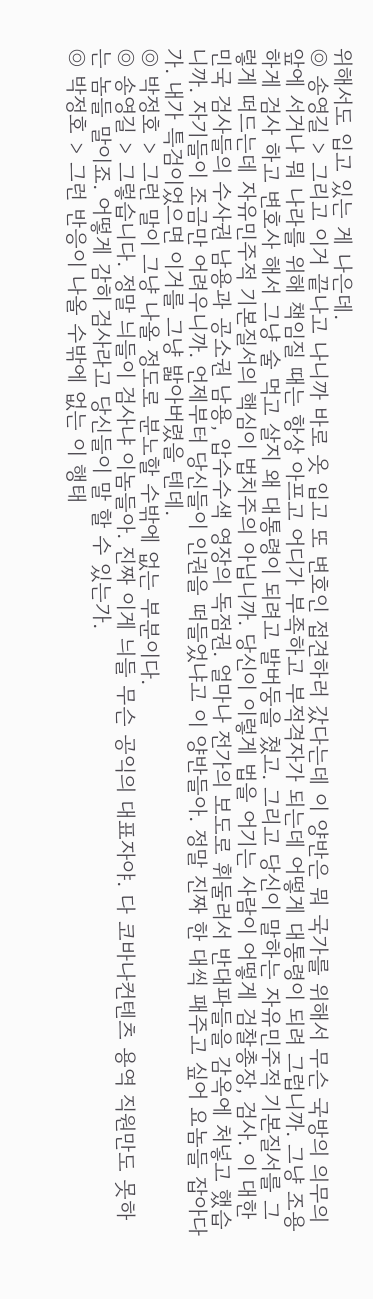위해서도 입고 있는 게 나은데.
◎ 송영길 > 그리고 이거 끝나고 나니까 바로 옷 입고 또 변호인 접견하러 갔다는데 이 양반은 뭐 국가를 위해서 무슨 국방의 의무의 앞에 서거나 뭐 나라를 위해 책임질 때는 항상 아프고 어디가 부족하고 부적격자가 되는데 어떻게 대통령이 되려 그럽니까. 그냥 조용하게 검사 하고 변호사 해서 그냥 술 먹고 살지 왜 대통령이 되려고 발버둥을 쳤고. 그리고 당신이 말하는 자유민주적 기본질서를 그렇게 떠드는데 자유민주적 기본질서의 핵심이 법치주의 아닙니까. 당신이 이렇게 법을 어기는 사람이 어떻게 검찰총장, 검사. 이 대한민국 검사들의 수사권 남용과 공소권 남용, 압수수색 영장의 독점권. 얼마나 전가의 보도로 휘둘러서 반대파들을 감옥에 처넣고 했습니까. 자기들이 조금만 어려우니까. 언제부터 당신들이 인권을 떠들었냐고 이 양반들아. 정말 진짜 한 대씩 패주고 싶어 요놈들 잡아다가. 내가 특검이었으면 이거를 그냥 밟아버렸을 텐데.
◎ 박정호 > 그런 말이 그냥 나올 정도로 분노할 수밖에 없는 부분이다.
◎ 송영길 > 그렇습니다. 정말 늬들이 검사냐 이놈들아. 진짜 이게 늬들 무슨 공익의 대표자야. 다 코바나컨텐츠 용역 직원만도 못하는 놈들 말이죠. 어떻게 감히 검사라고 당신들이 말 할 수 있는가.
◎ 박정호 > 그런 반응이 나올 수밖에 없는 이 행태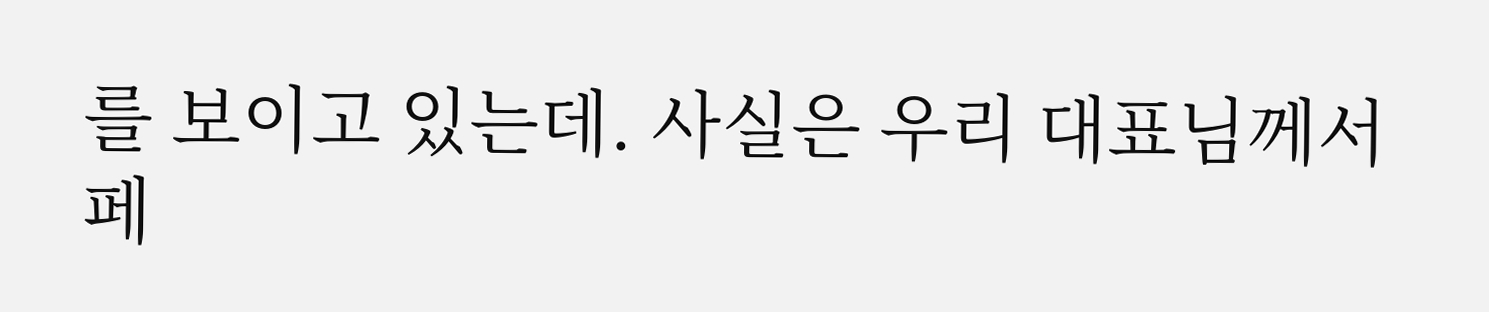를 보이고 있는데. 사실은 우리 대표님께서 페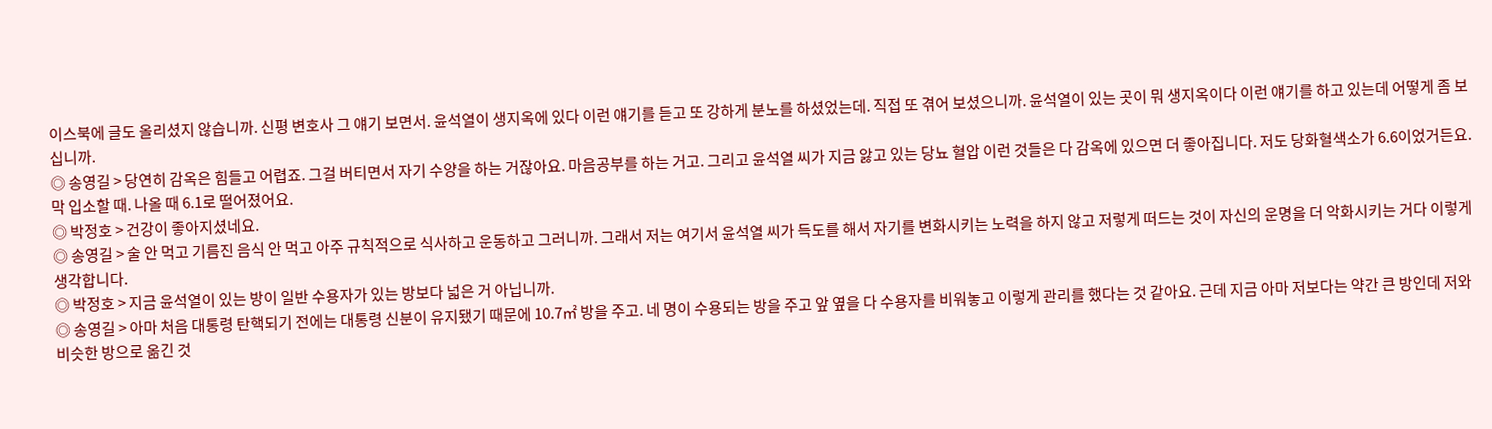이스북에 글도 올리셨지 않습니까. 신평 변호사 그 얘기 보면서. 윤석열이 생지옥에 있다 이런 얘기를 듣고 또 강하게 분노를 하셨었는데. 직접 또 겪어 보셨으니까. 윤석열이 있는 곳이 뭐 생지옥이다 이런 얘기를 하고 있는데 어떻게 좀 보십니까.
◎ 송영길 > 당연히 감옥은 힘들고 어렵죠. 그걸 버티면서 자기 수양을 하는 거잖아요. 마음공부를 하는 거고. 그리고 윤석열 씨가 지금 앓고 있는 당뇨 혈압 이런 것들은 다 감옥에 있으면 더 좋아집니다. 저도 당화혈색소가 6.6이었거든요. 막 입소할 때. 나올 때 6.1로 떨어졌어요.
◎ 박정호 > 건강이 좋아지셨네요.
◎ 송영길 > 술 안 먹고 기름진 음식 안 먹고 아주 규칙적으로 식사하고 운동하고 그러니까. 그래서 저는 여기서 윤석열 씨가 득도를 해서 자기를 변화시키는 노력을 하지 않고 저렇게 떠드는 것이 자신의 운명을 더 악화시키는 거다 이렇게 생각합니다.
◎ 박정호 > 지금 윤석열이 있는 방이 일반 수용자가 있는 방보다 넓은 거 아닙니까.
◎ 송영길 > 아마 처음 대통령 탄핵되기 전에는 대통령 신분이 유지됐기 때문에 10.7㎡ 방을 주고. 네 명이 수용되는 방을 주고 앞 옆을 다 수용자를 비워놓고 이렇게 관리를 했다는 것 같아요. 근데 지금 아마 저보다는 약간 큰 방인데 저와 비슷한 방으로 옮긴 것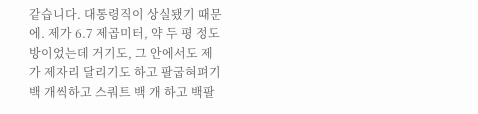같습니다. 대통령직이 상실됐기 때문에. 제가 6.7 제곱미터, 약 두 평 정도 방이었는데 거기도, 그 안에서도 제가 제자리 달리기도 하고 팔굽혀펴기 백 개씩하고 스쿼트 백 개 하고 백팔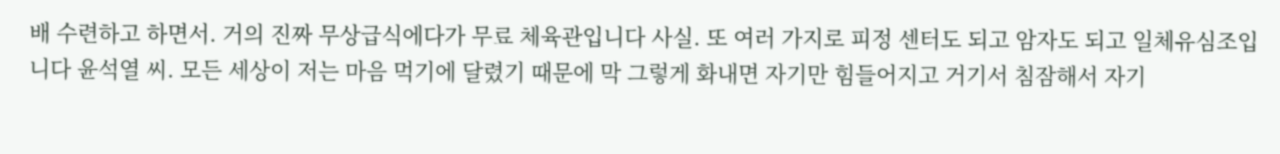배 수련하고 하면서. 거의 진짜 무상급식에다가 무료 체육관입니다 사실. 또 여러 가지로 피정 센터도 되고 암자도 되고 일체유심조입니다 윤석열 씨. 모든 세상이 저는 마음 먹기에 달렸기 때문에 막 그렇게 화내면 자기만 힘들어지고 거기서 침잠해서 자기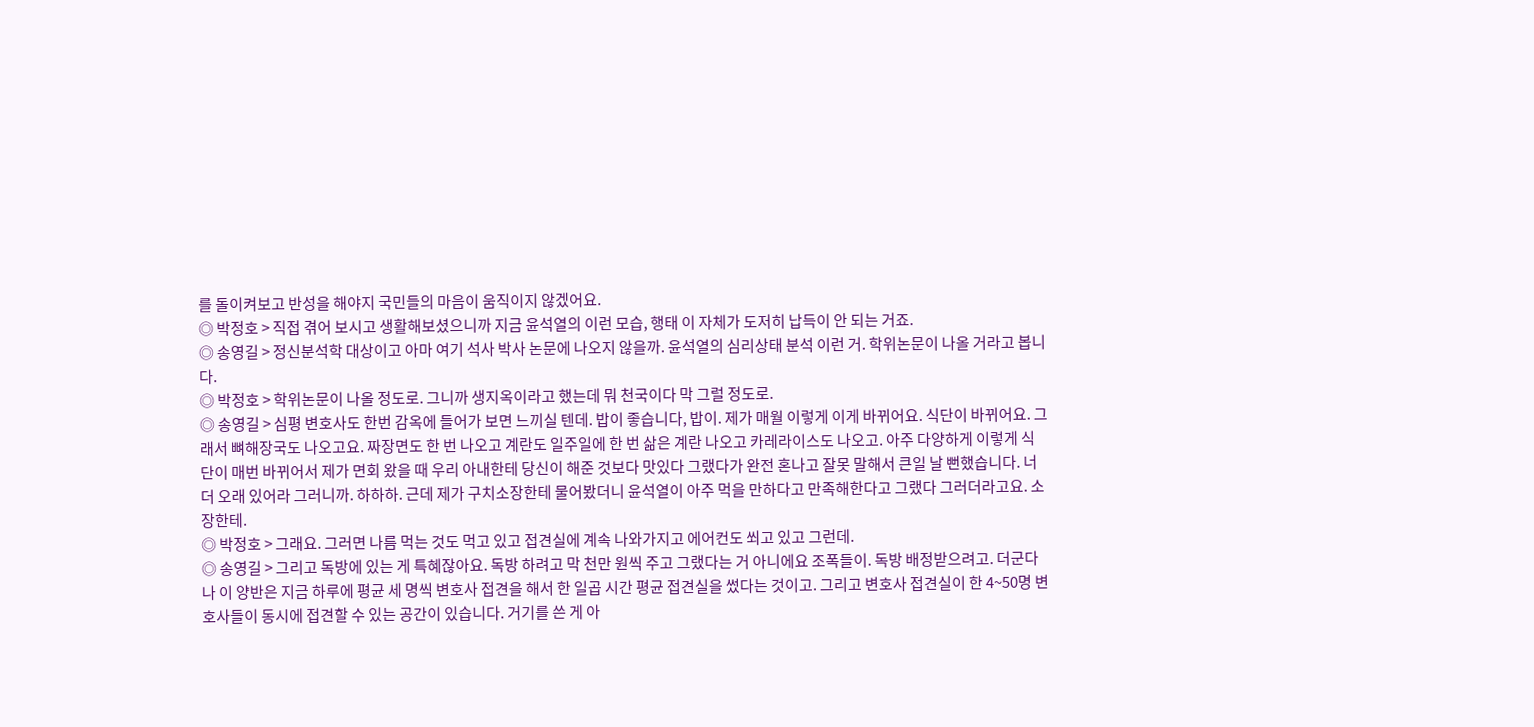를 돌이켜보고 반성을 해야지 국민들의 마음이 움직이지 않겠어요.
◎ 박정호 > 직접 겪어 보시고 생활해보셨으니까 지금 윤석열의 이런 모습, 행태 이 자체가 도저히 납득이 안 되는 거죠.
◎ 송영길 > 정신분석학 대상이고 아마 여기 석사 박사 논문에 나오지 않을까. 윤석열의 심리상태 분석 이런 거. 학위논문이 나올 거라고 봅니다.
◎ 박정호 > 학위논문이 나올 정도로. 그니까 생지옥이라고 했는데 뭐 천국이다 막 그럴 정도로.
◎ 송영길 > 심평 변호사도 한번 감옥에 들어가 보면 느끼실 텐데. 밥이 좋습니다, 밥이. 제가 매월 이렇게 이게 바뀌어요. 식단이 바뀌어요. 그래서 뼈해장국도 나오고요. 짜장면도 한 번 나오고 계란도 일주일에 한 번 삶은 계란 나오고 카레라이스도 나오고. 아주 다양하게 이렇게 식단이 매번 바뀌어서 제가 면회 왔을 때 우리 아내한테 당신이 해준 것보다 맛있다 그랬다가 완전 혼나고 잘못 말해서 큰일 날 뻔했습니다. 너 더 오래 있어라 그러니까. 하하하. 근데 제가 구치소장한테 물어봤더니 윤석열이 아주 먹을 만하다고 만족해한다고 그랬다 그러더라고요. 소장한테.
◎ 박정호 > 그래요. 그러면 나름 먹는 것도 먹고 있고 접견실에 계속 나와가지고 에어컨도 쐬고 있고 그런데.
◎ 송영길 > 그리고 독방에 있는 게 특혜잖아요. 독방 하려고 막 천만 원씩 주고 그랬다는 거 아니에요 조폭들이. 독방 배정받으려고. 더군다나 이 양반은 지금 하루에 평균 세 명씩 변호사 접견을 해서 한 일곱 시간 평균 접견실을 썼다는 것이고. 그리고 변호사 접견실이 한 4~50명 변호사들이 동시에 접견할 수 있는 공간이 있습니다. 거기를 쓴 게 아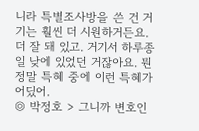니라 특별조사방을 쓴 건 거기는 훨씬 더 시원하거든요. 더 잘 돼 있고. 거기서 하루종일 낮에 있었던 거잖아요. 뭔 정말 특혜 중에 이런 특혜가 어딨어.
◎ 박정호 > 그니까 변호인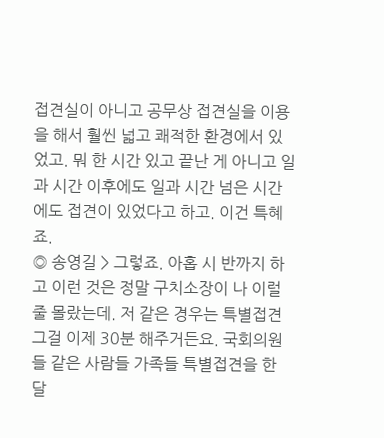접견실이 아니고 공무상 접견실을 이용을 해서 훨씬 넓고 쾌적한 환경에서 있었고. 뭐 한 시간 있고 끝난 게 아니고 일과 시간 이후에도 일과 시간 넘은 시간에도 접견이 있었다고 하고. 이건 특혜죠.
◎ 송영길 > 그렇죠. 아홉 시 반까지 하고 이런 것은 정말 구치소장이 나 이럴 줄 몰랐는데. 저 같은 경우는 특별접견 그걸 이제 30분 해주거든요. 국회의원들 같은 사람들 가족들 특별접견을 한 달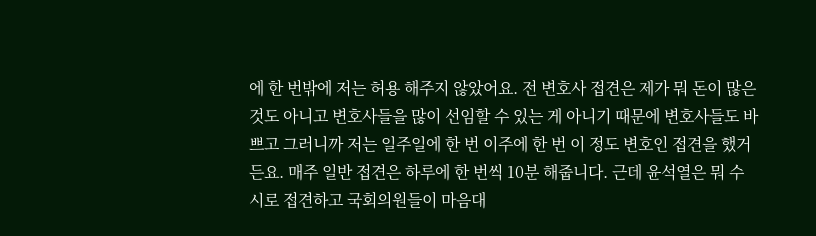에 한 번밖에 저는 허용 해주지 않았어요. 전 변호사 접견은 제가 뭐 돈이 많은 것도 아니고 변호사들을 많이 선임할 수 있는 게 아니기 때문에 변호사들도 바쁘고 그러니까 저는 일주일에 한 번 이주에 한 번 이 정도 변호인 접견을 했거든요. 매주 일반 접견은 하루에 한 번씩 10분 해줍니다. 근데 윤석열은 뭐 수시로 접견하고 국회의원들이 마음대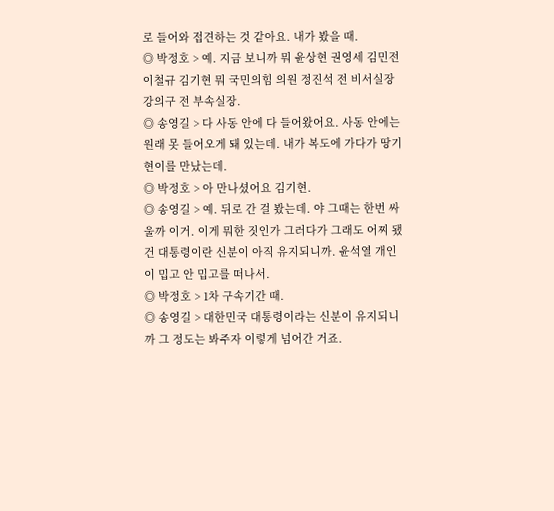로 들어와 접견하는 것 같아요. 내가 봤을 때.
◎ 박정호 > 예. 지금 보니까 뭐 윤상현 권영세 김민전 이철규 김기현 뭐 국민의힘 의원 정진석 전 비서실장 강의구 전 부속실장.
◎ 송영길 > 다 사동 안에 다 들어왔어요. 사동 안에는 원래 못 들어오게 돼 있는데. 내가 복도에 가다가 땅기현이를 만났는데.
◎ 박정호 > 아 만나셨어요 김기현.
◎ 송영길 > 예. 뒤로 간 걸 봤는데. 야 그때는 한번 싸울까 이거. 이게 뭐한 짓인가 그러다가 그래도 어찌 됐건 대통령이란 신분이 아직 유지되니까. 윤석열 개인이 밉고 안 밉고를 떠나서.
◎ 박정호 > 1차 구속기간 때.
◎ 송영길 > 대한민국 대통령이라는 신분이 유지되니까 그 정도는 봐주자 이렇게 넘어간 거죠.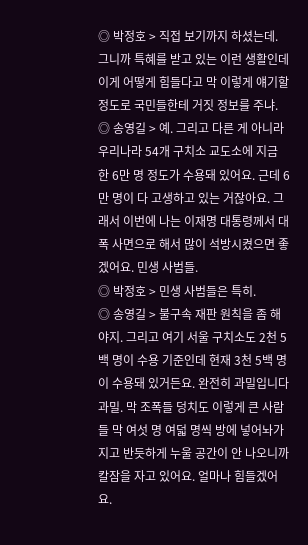◎ 박정호 > 직접 보기까지 하셨는데. 그니까 특혜를 받고 있는 이런 생활인데 이게 어떻게 힘들다고 막 이렇게 얘기할 정도로 국민들한테 거짓 정보를 주냐.
◎ 송영길 > 예. 그리고 다른 게 아니라 우리나라 54개 구치소 교도소에 지금 한 6만 명 정도가 수용돼 있어요. 근데 6만 명이 다 고생하고 있는 거잖아요. 그래서 이번에 나는 이재명 대통령께서 대폭 사면으로 해서 많이 석방시켰으면 좋겠어요. 민생 사범들.
◎ 박정호 > 민생 사범들은 특히.
◎ 송영길 > 불구속 재판 원칙을 좀 해야지. 그리고 여기 서울 구치소도 2천 5백 명이 수용 기준인데 현재 3천 5백 명이 수용돼 있거든요. 완전히 과밀입니다 과밀. 막 조폭들 덩치도 이렇게 큰 사람들 막 여섯 명 여덟 명씩 방에 넣어놔가지고 반듯하게 누울 공간이 안 나오니까 칼잠을 자고 있어요. 얼마나 힘들겠어요.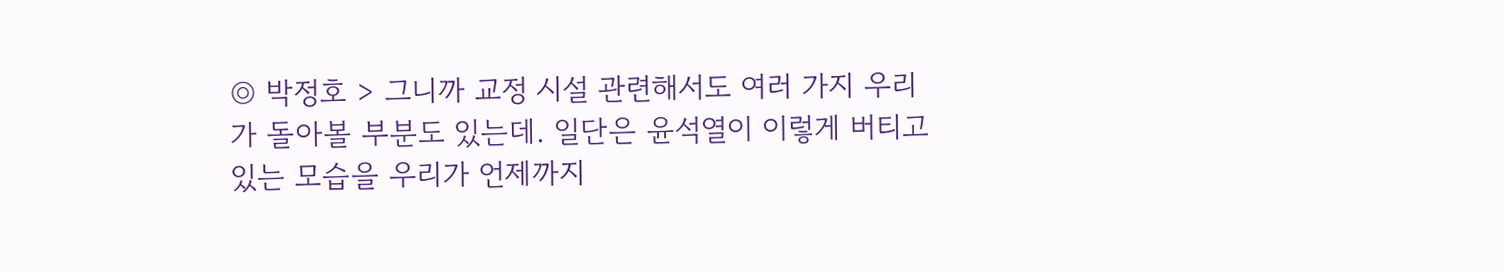◎ 박정호 > 그니까 교정 시설 관련해서도 여러 가지 우리가 돌아볼 부분도 있는데. 일단은 윤석열이 이렇게 버티고 있는 모습을 우리가 언제까지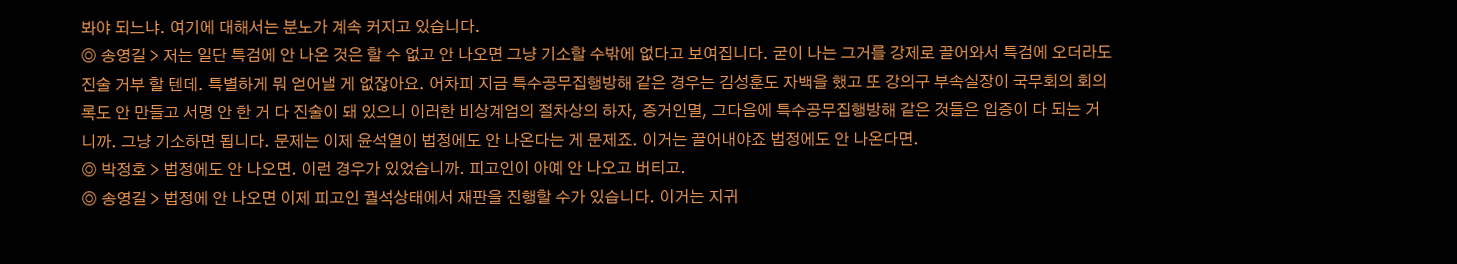봐야 되느냐. 여기에 대해서는 분노가 계속 커지고 있습니다.
◎ 송영길 > 저는 일단 특검에 안 나온 것은 할 수 없고 안 나오면 그냥 기소할 수밖에 없다고 보여집니다. 굳이 나는 그거를 강제로 끌어와서 특검에 오더라도 진술 거부 할 텐데. 특별하게 뭐 얻어낼 게 없잖아요. 어차피 지금 특수공무집행방해 같은 경우는 김성훈도 자백을 했고 또 강의구 부속실장이 국무회의 회의록도 안 만들고 서명 안 한 거 다 진술이 돼 있으니 이러한 비상계엄의 절차상의 하자, 증거인멸, 그다음에 특수공무집행방해 같은 것들은 입증이 다 되는 거니까. 그냥 기소하면 됩니다. 문제는 이제 윤석열이 법정에도 안 나온다는 게 문제죠. 이거는 끌어내야죠 법정에도 안 나온다면.
◎ 박정호 > 법정에도 안 나오면. 이런 경우가 있었습니까. 피고인이 아예 안 나오고 버티고.
◎ 송영길 > 법정에 안 나오면 이제 피고인 궐석상태에서 재판을 진행할 수가 있습니다. 이거는 지귀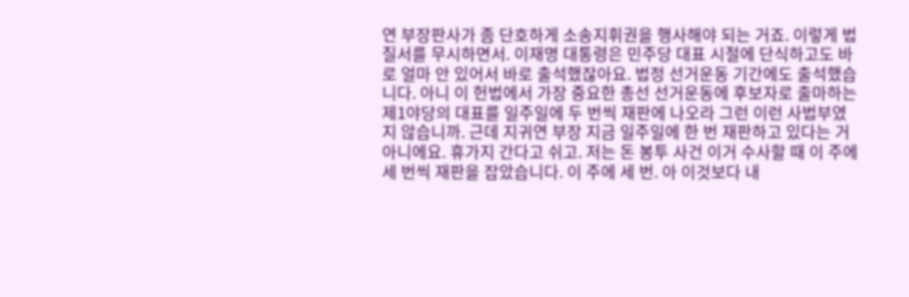연 부장판사가 좀 단호하게 소송지휘권을 행사해야 되는 거죠. 이렇게 법질서를 무시하면서. 이재명 대통령은 민주당 대표 시절에 단식하고도 바로 얼마 안 있어서 바로 출석했잖아요. 법정 선거운동 기간에도 출석했습니다. 아니 이 헌법에서 가장 중요한 총선 선거운동에 후보자로 출마하는 제1야당의 대표를 일주일에 두 번씩 재판에 나오라 그런 이런 사법부였지 않습니까. 근데 지귀연 부장 지금 일주일에 한 번 재판하고 있다는 거 아니에요. 휴가지 간다고 쉬고. 저는 돈 봉투 사건 이거 수사할 때 이 주에 세 번씩 재판을 잡았습니다. 이 주에 세 번. 아 이것보다 내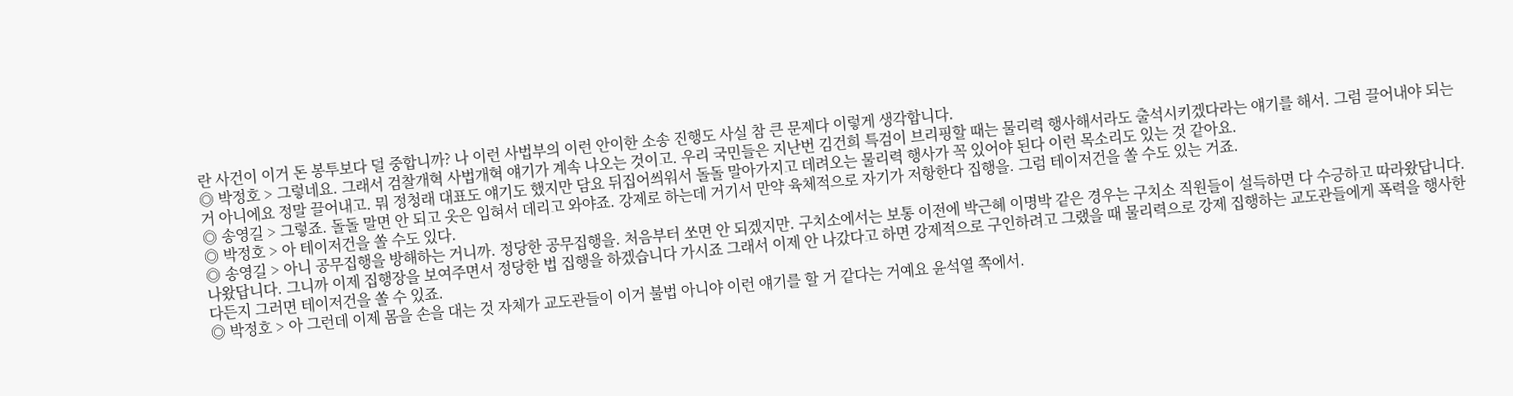란 사건이 이거 돈 봉투보다 덜 중합니까? 나 이런 사법부의 이런 안이한 소송 진행도 사실 참 큰 문제다 이렇게 생각합니다.
◎ 박정호 > 그렇네요. 그래서 검찰개혁 사법개혁 얘기가 계속 나오는 것이고. 우리 국민들은 지난번 김건희 특검이 브리핑할 때는 물리력 행사해서라도 출석시키겠다라는 얘기를 해서. 그럼 끌어내야 되는 거 아니에요 정말 끌어내고. 뭐 정청래 대표도 얘기도 했지만 담요 뒤집어씌워서 돌돌 말아가지고 데려오는 물리력 행사가 꼭 있어야 된다 이런 목소리도 있는 것 같아요.
◎ 송영길 > 그렇죠. 돌돌 말면 안 되고 옷은 입혀서 데리고 와야죠. 강제로 하는데 거기서 만약 육체적으로 자기가 저항한다 집행을. 그럼 테이저건을 쏠 수도 있는 거죠.
◎ 박정호 > 아 테이저건을 쏠 수도 있다.
◎ 송영길 > 아니 공무집행을 방해하는 거니까. 정당한 공무집행을. 처음부터 쏘면 안 되겠지만. 구치소에서는 보통 이전에 박근혜 이명박 같은 경우는 구치소 직원들이 설득하면 다 수긍하고 따라왔답니다. 나왔답니다. 그니까 이제 집행장을 보여주면서 정당한 법 집행을 하겠습니다 가시죠 그래서 이제 안 나갔다고 하면 강제적으로 구인하려고 그랬을 때 물리력으로 강제 집행하는 교도관들에게 폭력을 행사한다든지 그러면 테이저건을 쏠 수 있죠.
◎ 박정호 > 아 그런데 이제 몸을 손을 대는 것 자체가 교도관들이 이거 불법 아니야 이런 얘기를 할 거 같다는 거예요 윤석열 쪽에서.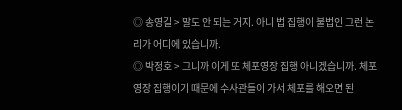◎ 송영길 > 말도 안 되는 거지. 아니 법 집행이 불법인 그런 논리가 어디에 있습니까.
◎ 박정호 > 그니까 이게 또 체포영장 집행 아니겠습니까. 체포영장 집행이기 때문에 수사관들이 가서 체포를 해오면 된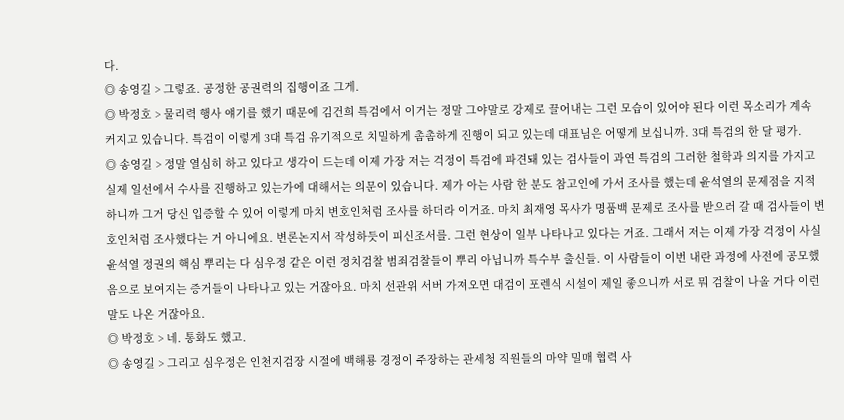다.
◎ 송영길 > 그렇죠. 공정한 공권력의 집행이죠 그게.
◎ 박정호 > 물리력 행사 얘기를 했기 때문에 김건희 특검에서 이거는 정말 그야말로 강제로 끌어내는 그런 모습이 있어야 된다 이런 목소리가 계속 커지고 있습니다. 특검이 이렇게 3대 특검 유기적으로 치밀하게 촘촘하게 진행이 되고 있는데 대표님은 어떻게 보십니까. 3대 특검의 한 달 평가.
◎ 송영길 > 정말 열심히 하고 있다고 생각이 드는데 이제 가장 저는 걱정이 특검에 파견돼 있는 검사들이 과연 특검의 그러한 철학과 의지를 가지고 실제 일선에서 수사를 진행하고 있는가에 대해서는 의문이 있습니다. 제가 아는 사람 한 분도 참고인에 가서 조사를 했는데 윤석열의 문제점을 지적하니까 그거 당신 입증할 수 있어 이렇게 마치 변호인처럼 조사를 하더라 이거죠. 마치 최재영 목사가 명품백 문제로 조사를 받으러 갈 때 검사들이 변호인처럼 조사했다는 거 아니에요. 변론논지서 작성하듯이 피신조서를. 그런 현상이 일부 나타나고 있다는 거죠. 그래서 저는 이제 가장 걱정이 사실 윤석열 정권의 핵심 뿌리는 다 심우정 같은 이런 정치검찰 범죄검찰들이 뿌리 아닙니까 특수부 출신들. 이 사람들이 이번 내란 과정에 사전에 공모했음으로 보여지는 증거들이 나타나고 있는 거잖아요. 마치 선관위 서버 가져오면 대검이 포렌식 시설이 제일 좋으니까 서로 뭐 검찰이 나올 거다 이런 말도 나온 거잖아요.
◎ 박정호 > 네. 통화도 했고.
◎ 송영길 > 그리고 심우정은 인천지검장 시절에 백해룡 경정이 주장하는 관세청 직원들의 마약 밀매 협력 사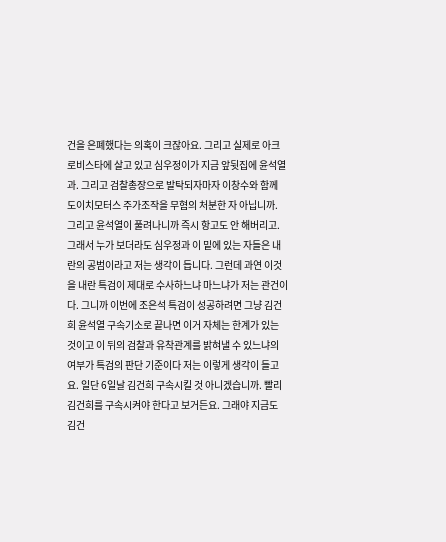건을 은폐했다는 의혹이 크잖아요. 그리고 실제로 아크로비스타에 살고 있고 심우정이가 지금 앞뒷집에 윤석열과. 그리고 검찰총장으로 발탁되자마자 이창수와 함께 도이치모터스 주가조작을 무혐의 처분한 자 아닙니까. 그리고 윤석열이 풀려나니까 즉시 항고도 안 해버리고. 그래서 누가 보더라도 심우정과 이 밑에 있는 자들은 내란의 공범이라고 저는 생각이 듭니다. 그런데 과연 이것을 내란 특검이 제대로 수사하느냐 마느냐가 저는 관건이다. 그니까 이번에 조은석 특검이 성공하려면 그냥 김건희 윤석열 구속기소로 끝나면 이거 자체는 한계가 있는 것이고 이 뒤의 검찰과 유착관계를 밝혀낼 수 있느냐의 여부가 특검의 판단 기준이다 저는 이렇게 생각이 들고요. 일단 6일날 김건희 구속시킬 것 아니겠습니까. 빨리 김건희를 구속시켜야 한다고 보거든요. 그래야 지금도 김건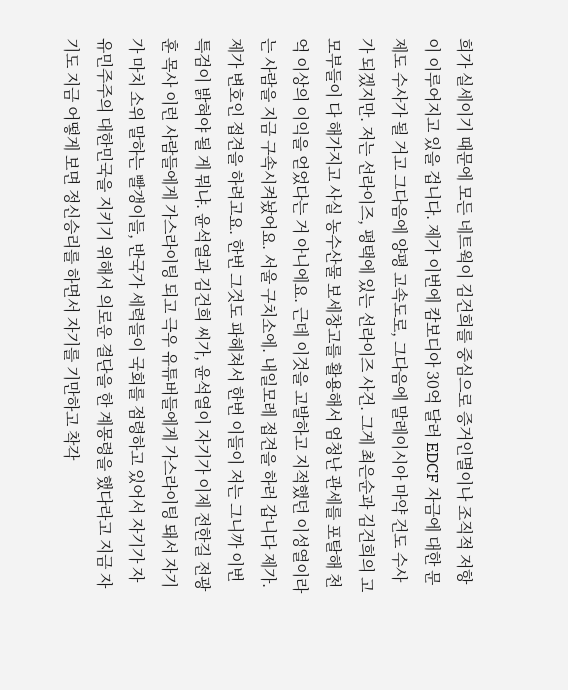희가 실세이기 때문에 모든 네트웍이 김건희를 중심으로 증거인멸이나 조직적 저항이 이루어지고 있을 겁니다. 제가 이번에 캄보디아 30억 달러 EDCF 자금에 대한 문제도 수사가 될 거고 그다음에 양평 고속도로, 그다음에 말레이시아 마약 건도 수사가 되겠지만. 저는 선라이즈, 평택에 있는 선라이즈 사건. 그게 최은순과 김건희의 고모부들이 다 해가지고 사실 농수산물 보세창고를 활용해서 엄청난 관세를 포탈해 천억 이상의 이익을 얻었다는 거 아니에요. 근데 이것을 고발하고 지적했던 이성열이라는 사람을 지금 구속시켜놨어요. 서울 구치소에. 내일모레 접견을 하러 갑니다 제가. 제가 변호인 접견을 하려고요. 한번 그것도 파헤쳐서 한번 이들이 저는 그니까 이번 특검이 밝혀야 될 게 뭐냐. 윤석열과 김건희 씨가, 윤석열이 자기가 이제 전한길 전광훈 목사 이런 사람들에게 가스라이팅 되고 극우 유튜버들에게 가스라이팅 돼서 자기가 마치 소위 말하는 빨갱이들, 반국가 세력들이 국회를 점령하고 있어서 자기가 자유민주주의 대한민국을 지키기 위해서 의로운 결단을 한 계몽령을 했다라고 지금 자기도 지금 어떻게 보면 정신승리를 하면서 자기를 기만하고 착각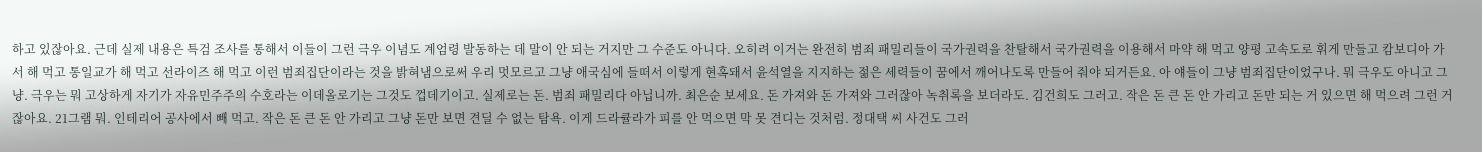하고 있잖아요. 근데 실제 내용은 특검 조사를 통해서 이들이 그런 극우 이념도 계엄령 발동하는 데 말이 안 되는 거지만 그 수준도 아니다. 오히려 이거는 완전히 범죄 패밀리들이 국가권력을 찬탈해서 국가권력을 이용해서 마약 해 먹고 양평 고속도로 휘게 만들고 캄보디아 가서 해 먹고 통일교가 해 먹고 선라이즈 해 먹고 이런 범죄집단이라는 것을 밝혀냄으로써 우리 멋모르고 그냥 애국심에 들떠서 이렇게 현혹돼서 윤석열을 지지하는 젊은 세력들이 꿈에서 깨어나도록 만들어 줘야 되거든요. 아 얘들이 그냥 범죄집단이었구나. 뭐 극우도 아니고 그냥. 극우는 뭐 고상하게 자기가 자유민주주의 수호라는 이데올로기는 그것도 껍데기이고. 실제로는 돈. 범죄 패밀리다 아닙니까. 최은순 보세요. 돈 가져와 돈 가져와 그러잖아 녹취록을 보더라도. 김건희도 그러고. 작은 돈 큰 돈 안 가리고 돈만 되는 거 있으면 해 먹으려 그런 거잖아요. 21그램 뭐. 인테리어 공사에서 빼 먹고. 작은 돈 큰 돈 안 가리고 그냥 돈만 보면 견딜 수 없는 탐욕. 이게 드라큘라가 피를 안 먹으면 막 못 견디는 것처럼. 정대택 씨 사건도 그러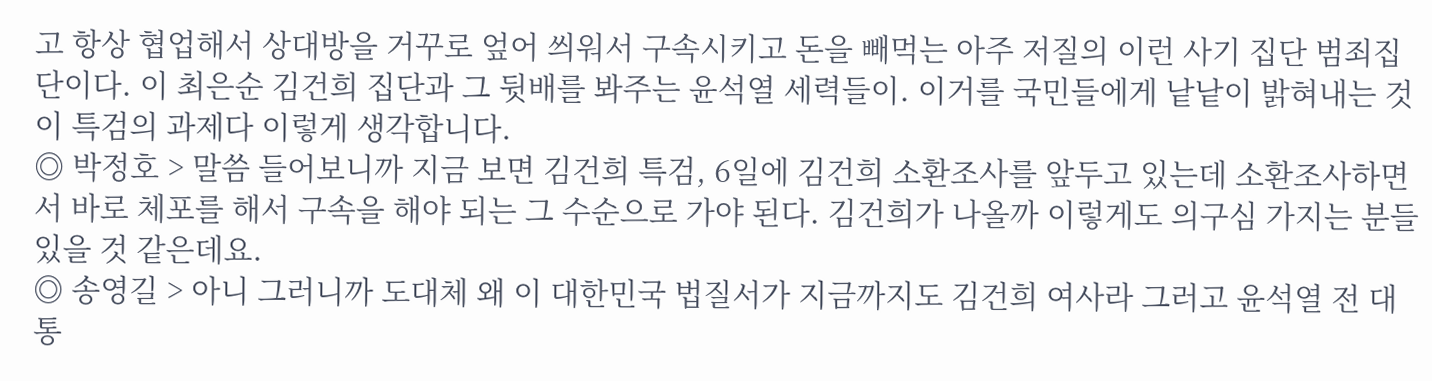고 항상 협업해서 상대방을 거꾸로 엎어 씌워서 구속시키고 돈을 빼먹는 아주 저질의 이런 사기 집단 범죄집단이다. 이 최은순 김건희 집단과 그 뒷배를 봐주는 윤석열 세력들이. 이거를 국민들에게 낱낱이 밝혀내는 것이 특검의 과제다 이렇게 생각합니다.
◎ 박정호 > 말씀 들어보니까 지금 보면 김건희 특검, 6일에 김건희 소환조사를 앞두고 있는데 소환조사하면서 바로 체포를 해서 구속을 해야 되는 그 수순으로 가야 된다. 김건희가 나올까 이렇게도 의구심 가지는 분들 있을 것 같은데요.
◎ 송영길 > 아니 그러니까 도대체 왜 이 대한민국 법질서가 지금까지도 김건희 여사라 그러고 윤석열 전 대통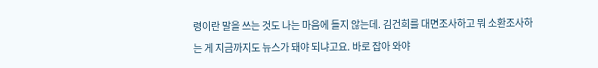령이란 말을 쓰는 것도 나는 마음에 들지 않는데. 김건희를 대면조사하고 뭐 소환조사하는 게 지금까지도 뉴스가 돼야 되냐고요. 바로 잡아 와야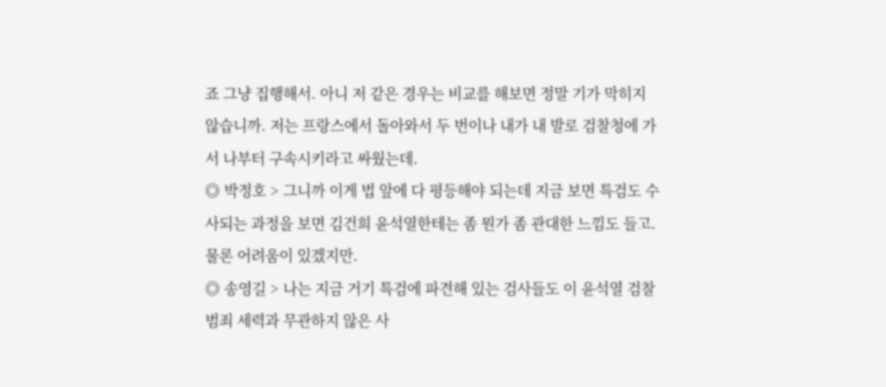죠 그냥 집행해서. 아니 저 같은 경우는 비교를 해보면 정말 기가 막히지 않습니까. 저는 프랑스에서 돌아와서 두 번이나 내가 내 발로 검찰청에 가서 나부터 구속시키라고 싸웠는데.
◎ 박정호 > 그니까 이게 법 앞에 다 평등해야 되는데 지금 보면 특검도 수사되는 과정을 보면 김건희 윤석열한테는 좀 뭔가 좀 관대한 느낌도 들고. 물론 어려움이 있겠지만.
◎ 송영길 > 나는 지금 거기 특검에 파견해 있는 검사들도 이 윤석열 검찰 범죄 세력과 무관하지 않은 사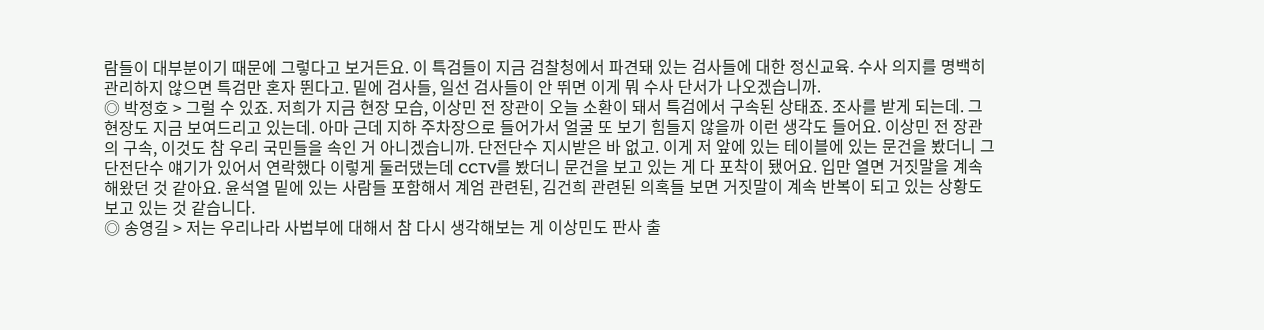람들이 대부분이기 때문에 그렇다고 보거든요. 이 특검들이 지금 검찰청에서 파견돼 있는 검사들에 대한 정신교육. 수사 의지를 명백히 관리하지 않으면 특검만 혼자 뛴다고. 밑에 검사들, 일선 검사들이 안 뛰면 이게 뭐 수사 단서가 나오겠습니까.
◎ 박정호 > 그럴 수 있죠. 저희가 지금 현장 모습, 이상민 전 장관이 오늘 소환이 돼서 특검에서 구속된 상태죠. 조사를 받게 되는데. 그 현장도 지금 보여드리고 있는데. 아마 근데 지하 주차장으로 들어가서 얼굴 또 보기 힘들지 않을까 이런 생각도 들어요. 이상민 전 장관의 구속, 이것도 참 우리 국민들을 속인 거 아니겠습니까. 단전단수 지시받은 바 없고. 이게 저 앞에 있는 테이블에 있는 문건을 봤더니 그 단전단수 얘기가 있어서 연락했다 이렇게 둘러댔는데 CCTV를 봤더니 문건을 보고 있는 게 다 포착이 됐어요. 입만 열면 거짓말을 계속 해왔던 것 같아요. 윤석열 밑에 있는 사람들 포함해서 계엄 관련된, 김건희 관련된 의혹들 보면 거짓말이 계속 반복이 되고 있는 상황도 보고 있는 것 같습니다.
◎ 송영길 > 저는 우리나라 사법부에 대해서 참 다시 생각해보는 게 이상민도 판사 출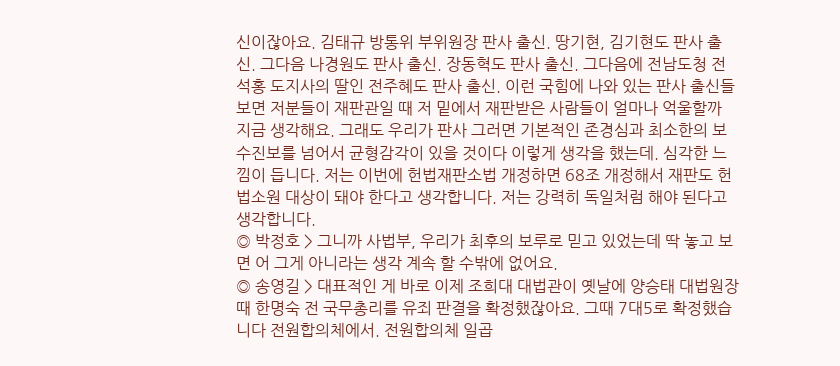신이잖아요. 김태규 방통위 부위원장 판사 출신. 땅기현, 김기현도 판사 출신. 그다음 나경원도 판사 출신. 장동혁도 판사 출신. 그다음에 전남도청 전석홍 도지사의 딸인 전주혜도 판사 출신. 이런 국힘에 나와 있는 판사 출신들 보면 저분들이 재판관일 때 저 밑에서 재판받은 사람들이 얼마나 억울할까 지금 생각해요. 그래도 우리가 판사 그러면 기본적인 존경심과 최소한의 보수진보를 넘어서 균형감각이 있을 것이다 이렇게 생각을 했는데. 심각한 느낌이 듭니다. 저는 이번에 헌법재판소법 개정하면 68조 개정해서 재판도 헌법소원 대상이 돼야 한다고 생각합니다. 저는 강력히 독일처럼 해야 된다고 생각합니다.
◎ 박정호 > 그니까 사법부, 우리가 최후의 보루로 믿고 있었는데 딱 놓고 보면 어 그게 아니라는 생각 계속 할 수밖에 없어요.
◎ 송영길 > 대표적인 게 바로 이제 조희대 대법관이 옛날에 양승태 대법원장 때 한명숙 전 국무총리를 유죄 판결을 확정했잖아요. 그때 7대5로 확정했습니다 전원합의체에서. 전원합의체 일곱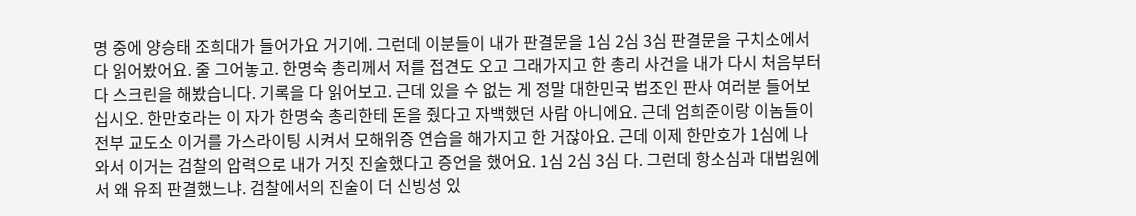명 중에 양승태 조희대가 들어가요 거기에. 그런데 이분들이 내가 판결문을 1심 2심 3심 판결문을 구치소에서 다 읽어봤어요. 줄 그어놓고. 한명숙 총리께서 저를 접견도 오고 그래가지고 한 총리 사건을 내가 다시 처음부터 다 스크린을 해봤습니다. 기록을 다 읽어보고. 근데 있을 수 없는 게 정말 대한민국 법조인 판사 여러분 들어보십시오. 한만호라는 이 자가 한명숙 총리한테 돈을 줬다고 자백했던 사람 아니에요. 근데 엄희준이랑 이놈들이 전부 교도소 이거를 가스라이팅 시켜서 모해위증 연습을 해가지고 한 거잖아요. 근데 이제 한만호가 1심에 나와서 이거는 검찰의 압력으로 내가 거짓 진술했다고 증언을 했어요. 1심 2심 3심 다. 그런데 항소심과 대법원에서 왜 유죄 판결했느냐. 검찰에서의 진술이 더 신빙성 있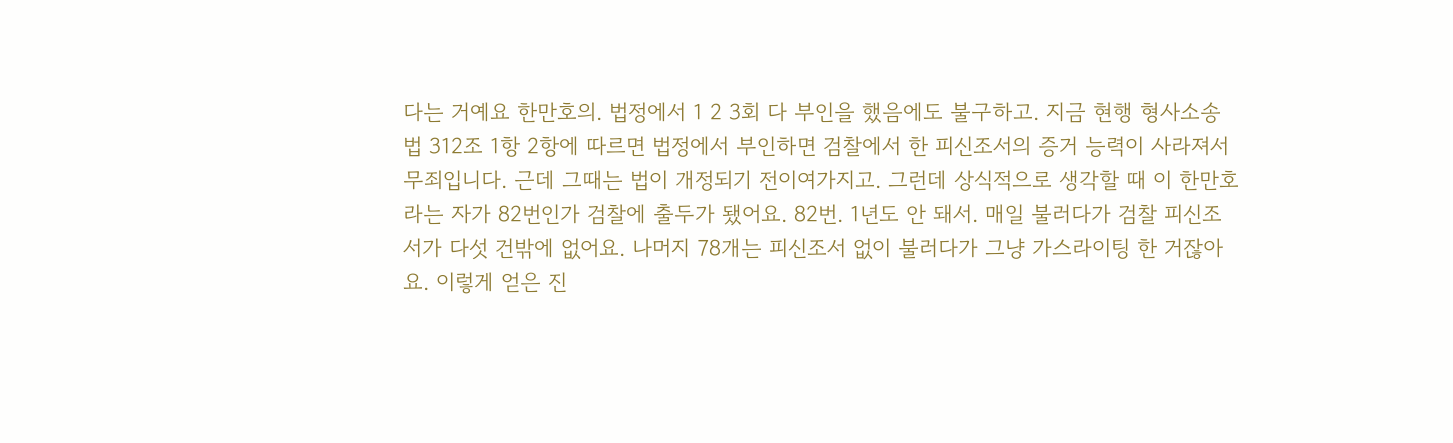다는 거예요 한만호의. 법정에서 1 2 3회 다 부인을 했음에도 불구하고. 지금 현행 형사소송법 312조 1항 2항에 따르면 법정에서 부인하면 검찰에서 한 피신조서의 증거 능력이 사라져서 무죄입니다. 근데 그때는 법이 개정되기 전이여가지고. 그런데 상식적으로 생각할 때 이 한만호라는 자가 82번인가 검찰에 출두가 됐어요. 82번. 1년도 안 돼서. 매일 불러다가 검찰 피신조서가 다섯 건밖에 없어요. 나머지 78개는 피신조서 없이 불러다가 그냥 가스라이팅 한 거잖아요. 이렇게 얻은 진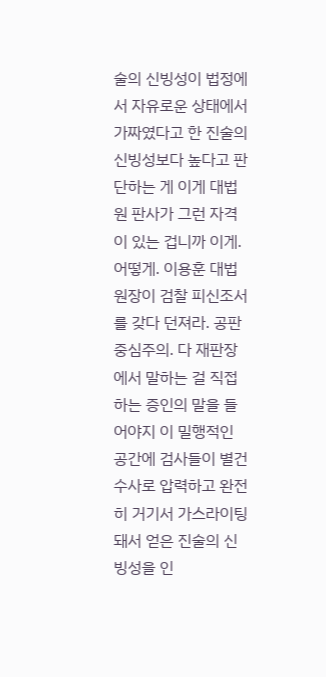술의 신빙성이 법정에서 자유로운 상태에서 가짜였다고 한 진술의 신빙성보다 높다고 판단하는 게 이게 대법원 판사가 그런 자격이 있는 겁니까 이게. 어떻게. 이용훈 대법원장이 검찰 피신조서를 갖다 던져라. 공판 중심주의. 다 재판장에서 말하는 걸 직접 하는 증인의 말을 들어야지 이 밀행적인 공간에 검사들이 별건 수사로 압력하고 완전히 거기서 가스라이팅 돼서 얻은 진술의 신빙성을 인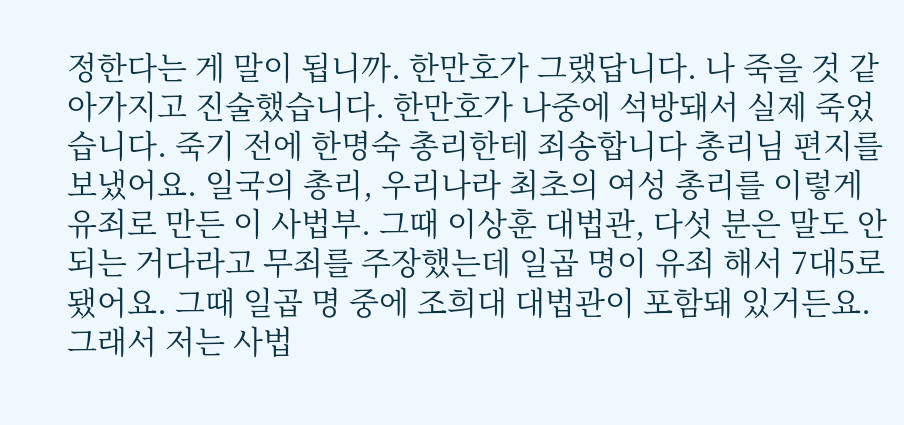정한다는 게 말이 됩니까. 한만호가 그랬답니다. 나 죽을 것 같아가지고 진술했습니다. 한만호가 나중에 석방돼서 실제 죽었습니다. 죽기 전에 한명숙 총리한테 죄송합니다 총리님 편지를 보냈어요. 일국의 총리, 우리나라 최초의 여성 총리를 이렇게 유죄로 만든 이 사법부. 그때 이상훈 대법관, 다섯 분은 말도 안 되는 거다라고 무죄를 주장했는데 일곱 명이 유죄 해서 7대5로 됐어요. 그때 일곱 명 중에 조희대 대법관이 포함돼 있거든요. 그래서 저는 사법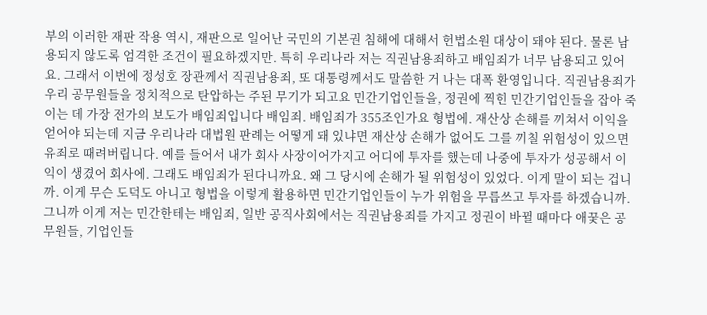부의 이러한 재판 작용 역시, 재판으로 일어난 국민의 기본권 침해에 대해서 헌법소원 대상이 돼야 된다. 물론 남용되지 않도록 엄격한 조건이 필요하겠지만. 특히 우리나라 저는 직권남용죄하고 배임죄가 너무 남용되고 있어요. 그래서 이번에 정성호 장관께서 직권남용죄, 또 대통령께서도 말씀한 거 나는 대폭 환영입니다. 직권남용죄가 우리 공무원들을 정치적으로 탄압하는 주된 무기가 되고요 민간기업인들을, 정권에 찍힌 민간기업인들을 잡아 죽이는 데 가장 전가의 보도가 배임죄입니다 배임죄. 배임죄가 355조인가요 형법에. 재산상 손해를 끼쳐서 이익을 얻어야 되는데 지금 우리나라 대법원 판례는 어떻게 돼 있냐면 재산상 손해가 없어도 그를 끼칠 위험성이 있으면 유죄로 때려버립니다. 예를 들어서 내가 회사 사장이어가지고 어디에 투자를 했는데 나중에 투자가 성공해서 이익이 생겼어 회사에. 그래도 배임죄가 된다니까요. 왜 그 당시에 손해가 될 위험성이 있었다. 이게 말이 되는 겁니까. 이게 무슨 도덕도 아니고 형법을 이렇게 활용하면 민간기업인들이 누가 위험을 무릅쓰고 투자를 하겠습니까. 그니까 이게 저는 민간한테는 배임죄, 일반 공직사회에서는 직권남용죄를 가지고 정권이 바뀔 때마다 애꿎은 공무원들, 기업인들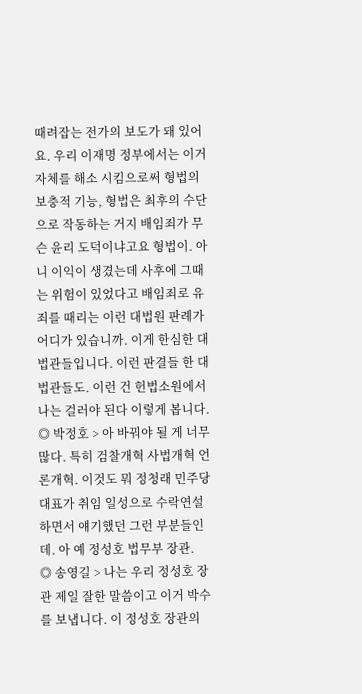때려잡는 전가의 보도가 돼 있어요. 우리 이재명 정부에서는 이거 자체를 해소 시킴으로써 형법의 보충적 기능, 형법은 최후의 수단으로 작동하는 거지 배임죄가 무슨 윤리 도덕이냐고요 형법이. 아니 이익이 생겼는데 사후에 그때는 위험이 있었다고 배임죄로 유죄를 때리는 이런 대법원 판례가 어디가 있습니까. 이게 한심한 대법관들입니다. 이런 판결들 한 대법관들도. 이런 건 헌법소원에서 나는 걸러야 된다 이렇게 봅니다.
◎ 박정호 > 아 바꿔야 될 게 너무 많다. 특히 검찰개혁 사법개혁 언론개혁. 이것도 뭐 정청래 민주당 대표가 취임 일성으로 수락연설하면서 얘기했던 그런 부분들인데. 아 예 정성호 법무부 장관.
◎ 송영길 > 나는 우리 정성호 장관 제일 잘한 말씀이고 이거 박수를 보냅니다. 이 정성호 장관의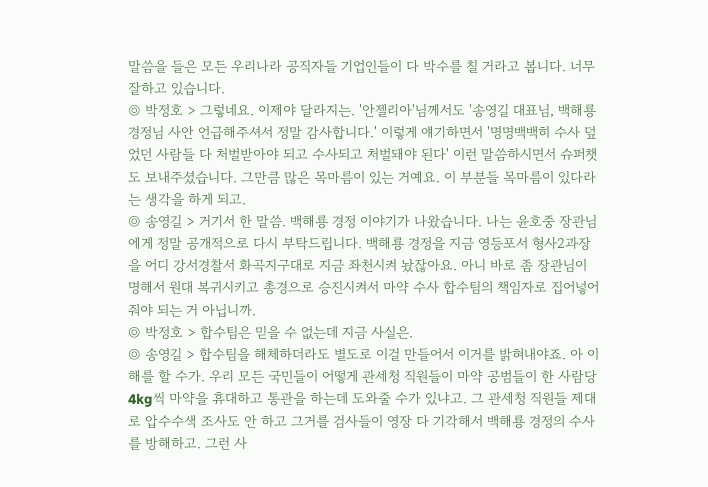말씀을 들은 모든 우리나라 공직자들 기업인들이 다 박수를 칠 거라고 봅니다. 너무 잘하고 있습니다.
◎ 박정호 > 그렇네요. 이제야 달라지는. '안젤리아'님께서도 '송영길 대표님, 백해룡 경정님 사안 언급해주셔서 정말 감사합니다.' 이렇게 얘기하면서 '명명백백히 수사 덮었던 사람들 다 처벌받아야 되고 수사되고 처벌돼야 된다' 이런 말씀하시면서 슈퍼챗도 보내주셨습니다. 그만큼 많은 목마름이 있는 거예요. 이 부분들 목마름이 있다라는 생각을 하게 되고.
◎ 송영길 > 거기서 한 말씀. 백해룡 경정 이야기가 나왔습니다. 나는 윤호중 장관님에게 정말 공개적으로 다시 부탁드립니다. 백해룡 경정을 지금 영등포서 형사2과장을 어디 강서경찰서 화곡지구대로 지금 좌천시켜 놨잖아요. 아니 바로 좀 장관님이 명해서 원대 복귀시키고 총경으로 승진시켜서 마약 수사 합수팀의 책임자로 집어넣어 줘야 되는 거 아닙니까.
◎ 박정호 > 합수팀은 믿을 수 없는데 지금 사실은.
◎ 송영길 > 합수팀을 해체하더라도 별도로 이걸 만들어서 이거를 밝혀내야죠. 아 이해를 할 수가. 우리 모든 국민들이 어떻게 관세청 직원들이 마약 공범들이 한 사람당 4kg씩 마약을 휴대하고 통관을 하는데 도와줄 수가 있냐고. 그 관세청 직원들 제대로 압수수색 조사도 안 하고 그거를 검사들이 영장 다 기각해서 백해룡 경정의 수사를 방해하고. 그런 사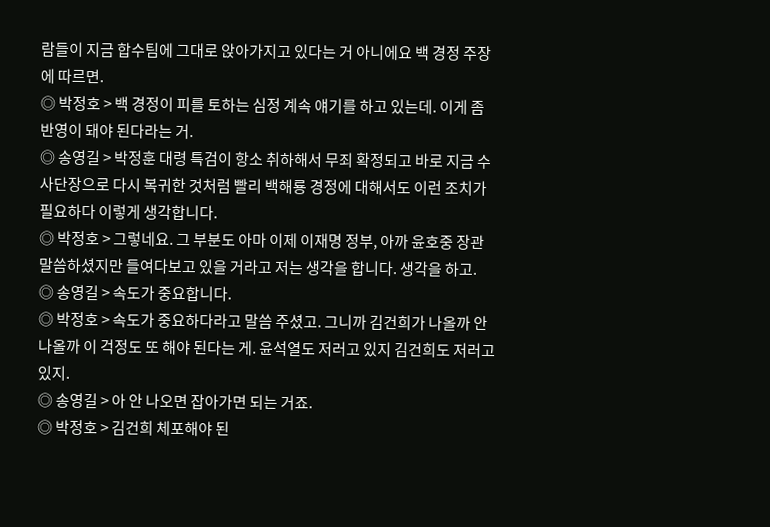람들이 지금 합수팀에 그대로 앉아가지고 있다는 거 아니에요 백 경정 주장에 따르면.
◎ 박정호 > 백 경정이 피를 토하는 심정 계속 얘기를 하고 있는데. 이게 좀 반영이 돼야 된다라는 거.
◎ 송영길 > 박정훈 대령 특검이 항소 취하해서 무죄 확정되고 바로 지금 수사단장으로 다시 복귀한 것처럼 빨리 백해룡 경정에 대해서도 이런 조치가 필요하다 이렇게 생각합니다.
◎ 박정호 > 그렇네요. 그 부분도 아마 이제 이재명 정부, 아까 윤호중 장관 말씀하셨지만 들여다보고 있을 거라고 저는 생각을 합니다. 생각을 하고.
◎ 송영길 > 속도가 중요합니다.
◎ 박정호 > 속도가 중요하다라고 말씀 주셨고. 그니까 김건희가 나올까 안 나올까 이 걱정도 또 해야 된다는 게. 윤석열도 저러고 있지 김건희도 저러고 있지.
◎ 송영길 > 아 안 나오면 잡아가면 되는 거죠.
◎ 박정호 > 김건희 체포해야 된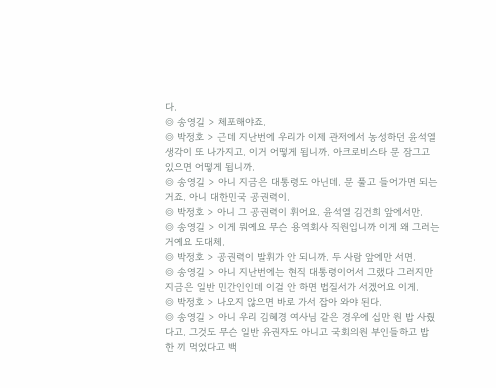다.
◎ 송영길 > 체포해야죠.
◎ 박정호 > 근데 지난번에 우리가 이제 관저에서 농성하던 윤석열 생각이 또 나가지고. 이거 어떻게 됩니까. 아크로비스타 문 잠그고 있으면 어떻게 됩니까.
◎ 송영길 > 아니 지금은 대통령도 아닌데. 문 풀고 들어가면 되는 거죠. 아니 대한민국 공권력이.
◎ 박정호 > 아니 그 공권력이 휘어요. 윤석열 김건희 앞에서만.
◎ 송영길 > 이게 뭐예요 무슨 용역회사 직원입니까 이게 왜 그러는 거예요 도대체.
◎ 박정호 > 공권력이 발휘가 안 되니까. 두 사람 앞에만 서면.
◎ 송영길 > 아니 지난번에는 현직 대통령이어서 그랬다 그러지만 지금은 일반 민간인인데 이걸 안 하면 법질서가 서겠어요 이게.
◎ 박정호 > 나오지 않으면 바로 가서 잡아 와야 된다.
◎ 송영길 > 아니 우리 김혜경 여사님 같은 경우에 십만 원 밥 사줬다고. 그것도 무슨 일반 유권자도 아니고 국회의원 부인들하고 밥 한 끼 먹었다고 백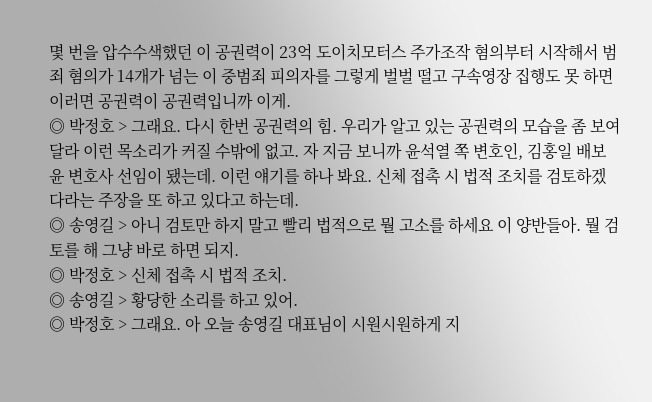몇 번을 압수수색했던 이 공권력이 23억 도이치모터스 주가조작 혐의부터 시작해서 범죄 혐의가 14개가 넘는 이 중범죄 피의자를 그렇게 벌벌 떨고 구속영장 집행도 못 하면 이러면 공권력이 공권력입니까 이게.
◎ 박정호 > 그래요. 다시 한번 공권력의 힘. 우리가 알고 있는 공권력의 모습을 좀 보여달라 이런 목소리가 커질 수밖에 없고. 자 지금 보니까 윤석열 쪽 변호인, 김홍일 배보윤 변호사 선임이 됐는데. 이런 얘기를 하나 봐요. 신체 접촉 시 법적 조치를 검토하겠다라는 주장을 또 하고 있다고 하는데.
◎ 송영길 > 아니 검토만 하지 말고 빨리 법적으로 뭘 고소를 하세요 이 양반들아. 뭘 검토를 해 그냥 바로 하면 되지.
◎ 박정호 > 신체 접촉 시 법적 조치.
◎ 송영길 > 황당한 소리를 하고 있어.
◎ 박정호 > 그래요. 아 오늘 송영길 대표님이 시원시원하게 지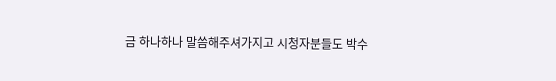금 하나하나 말씀해주셔가지고 시청자분들도 박수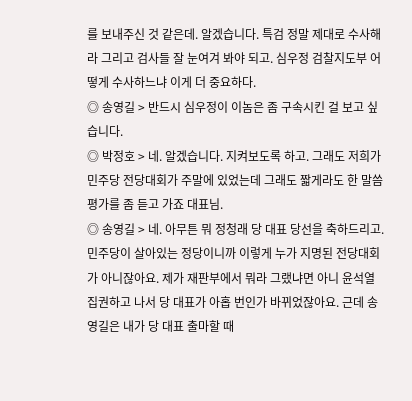를 보내주신 것 같은데. 알겠습니다. 특검 정말 제대로 수사해라 그리고 검사들 잘 눈여겨 봐야 되고. 심우정 검찰지도부 어떻게 수사하느냐 이게 더 중요하다.
◎ 송영길 > 반드시 심우정이 이놈은 좀 구속시킨 걸 보고 싶습니다.
◎ 박정호 > 네. 알겠습니다. 지켜보도록 하고. 그래도 저희가 민주당 전당대회가 주말에 있었는데 그래도 짧게라도 한 말씀 평가를 좀 듣고 가죠 대표님.
◎ 송영길 > 네. 아무튼 뭐 정청래 당 대표 당선을 축하드리고. 민주당이 살아있는 정당이니까 이렇게 누가 지명된 전당대회가 아니잖아요. 제가 재판부에서 뭐라 그랬냐면 아니 윤석열 집권하고 나서 당 대표가 아홉 번인가 바뀌었잖아요. 근데 송영길은 내가 당 대표 출마할 때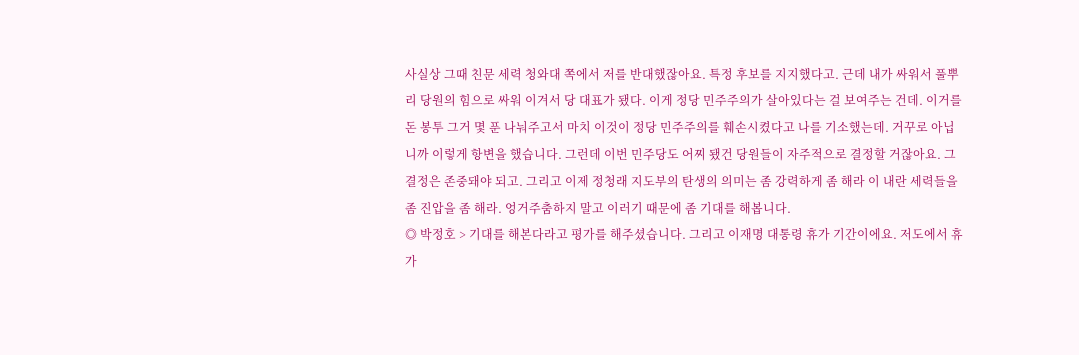사실상 그때 친문 세력 청와대 쪽에서 저를 반대했잖아요. 특정 후보를 지지했다고. 근데 내가 싸워서 풀뿌리 당원의 힘으로 싸워 이겨서 당 대표가 됐다. 이게 정당 민주주의가 살아있다는 걸 보여주는 건데. 이거를 돈 봉투 그거 몇 푼 나눠주고서 마치 이것이 정당 민주주의를 훼손시켰다고 나를 기소했는데. 거꾸로 아닙니까 이렇게 항변을 했습니다. 그런데 이번 민주당도 어찌 됐건 당원들이 자주적으로 결정할 거잖아요. 그 결정은 존중돼야 되고. 그리고 이제 정청래 지도부의 탄생의 의미는 좀 강력하게 좀 해라 이 내란 세력들을 좀 진압을 좀 해라. 엉거주춤하지 말고 이러기 때문에 좀 기대를 해봅니다.
◎ 박정호 > 기대를 해본다라고 평가를 해주셨습니다. 그리고 이재명 대통령 휴가 기간이에요. 저도에서 휴가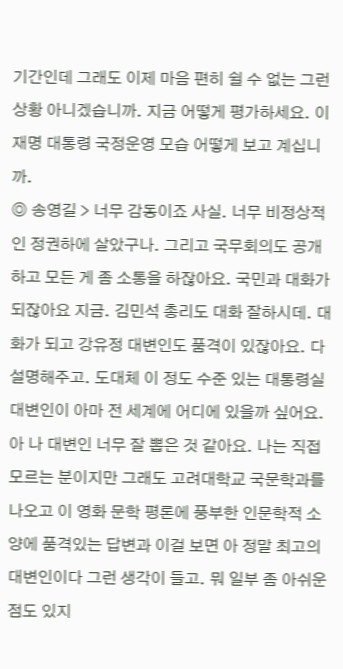기간인데 그래도 이제 마음 편히 쉴 수 없는 그런 상황 아니겠습니까. 지금 어떻게 평가하세요. 이재명 대통령 국정운영 모습 어떻게 보고 계십니까.
◎ 송영길 > 너무 감동이죠 사실. 너무 비정상적인 정권하에 살았구나. 그리고 국무회의도 공개하고 모든 게 좀 소통을 하잖아요. 국민과 대화가 되잖아요 지금. 김민석 총리도 대화 잘하시데. 대화가 되고 강유정 대변인도 품격이 있잖아요. 다 설명해주고. 도대체 이 정도 수준 있는 대통령실 대변인이 아마 전 세계에 어디에 있을까 싶어요. 아 나 대변인 너무 잘 뽑은 것 같아요. 나는 직접 모르는 분이지만 그래도 고려대학교 국문학과를 나오고 이 영화 문학 평론에 풍부한 인문학적 소양에 품격있는 답변과 이걸 보면 아 정말 최고의 대변인이다 그런 생각이 들고. 뭐 일부 좀 아쉬운 점도 있지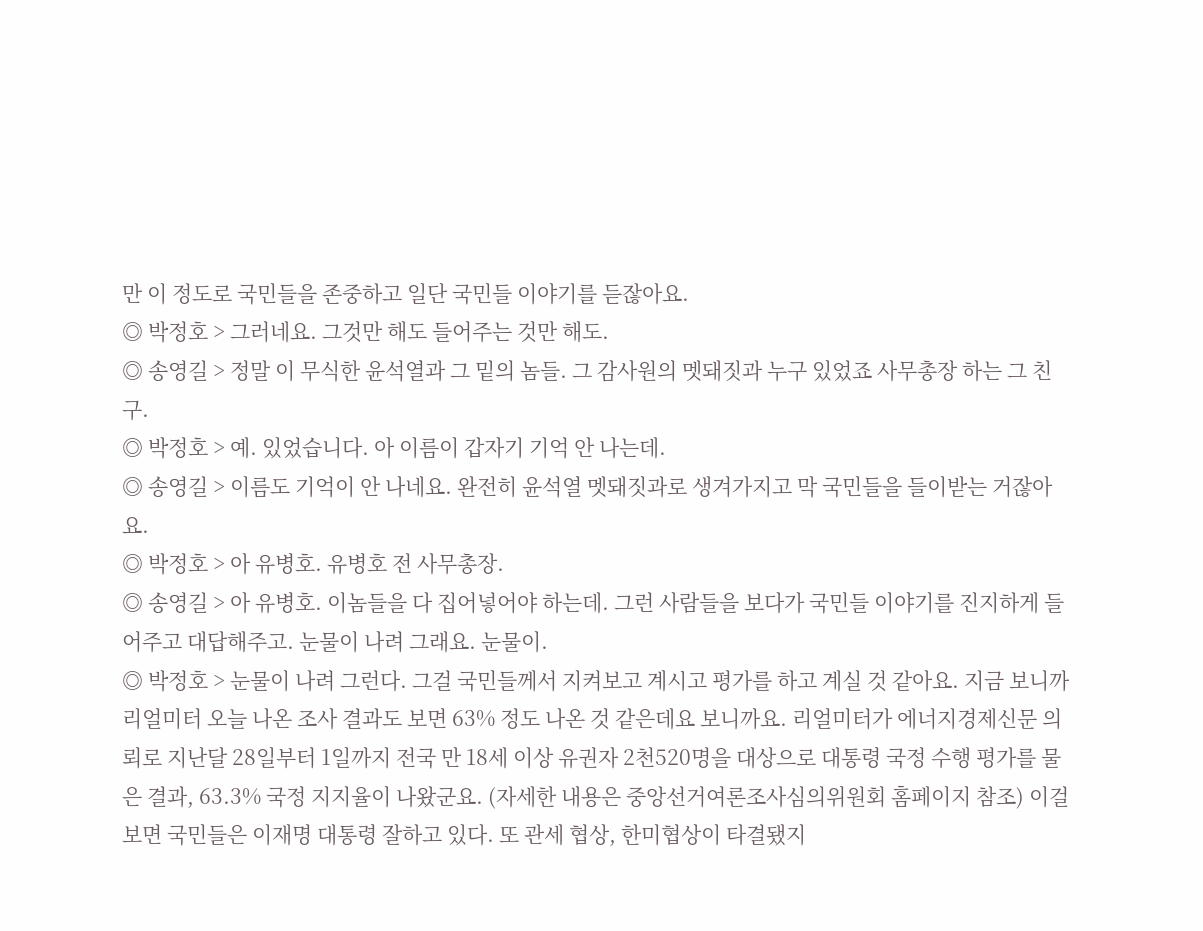만 이 정도로 국민들을 존중하고 일단 국민들 이야기를 듣잖아요.
◎ 박정호 > 그러네요. 그것만 해도 들어주는 것만 해도.
◎ 송영길 > 정말 이 무식한 윤석열과 그 밑의 놈들. 그 감사원의 멧돼짓과 누구 있었죠 사무총장 하는 그 친구.
◎ 박정호 > 예. 있었습니다. 아 이름이 갑자기 기억 안 나는데.
◎ 송영길 > 이름도 기억이 안 나네요. 완전히 윤석열 멧돼짓과로 생겨가지고 막 국민들을 들이받는 거잖아요.
◎ 박정호 > 아 유병호. 유병호 전 사무총장.
◎ 송영길 > 아 유병호. 이놈들을 다 집어넣어야 하는데. 그런 사람들을 보다가 국민들 이야기를 진지하게 들어주고 대답해주고. 눈물이 나려 그래요. 눈물이.
◎ 박정호 > 눈물이 나려 그런다. 그걸 국민들께서 지켜보고 계시고 평가를 하고 계실 것 같아요. 지금 보니까 리얼미터 오늘 나온 조사 결과도 보면 63% 정도 나온 것 같은데요 보니까요. 리얼미터가 에너지경제신문 의뢰로 지난달 28일부터 1일까지 전국 만 18세 이상 유권자 2천520명을 대상으로 대통령 국정 수행 평가를 물은 결과, 63.3% 국정 지지율이 나왔군요. (자세한 내용은 중앙선거여론조사심의위원회 홈페이지 참조) 이걸 보면 국민들은 이재명 대통령 잘하고 있다. 또 관세 협상, 한미협상이 타결됐지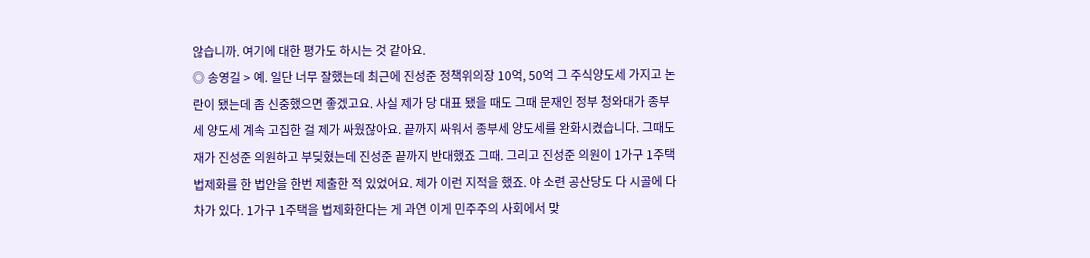않습니까. 여기에 대한 평가도 하시는 것 같아요.
◎ 송영길 > 예. 일단 너무 잘했는데 최근에 진성준 정책위의장 10억, 50억 그 주식양도세 가지고 논란이 됐는데 좀 신중했으면 좋겠고요. 사실 제가 당 대표 됐을 때도 그때 문재인 정부 청와대가 종부세 양도세 계속 고집한 걸 제가 싸웠잖아요. 끝까지 싸워서 종부세 양도세를 완화시켰습니다. 그때도 재가 진성준 의원하고 부딪혔는데 진성준 끝까지 반대했죠 그때. 그리고 진성준 의원이 1가구 1주택 법제화를 한 법안을 한번 제출한 적 있었어요. 제가 이런 지적을 했죠. 야 소련 공산당도 다 시골에 다차가 있다. 1가구 1주택을 법제화한다는 게 과연 이게 민주주의 사회에서 맞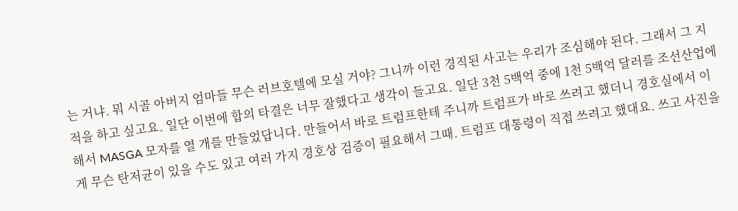는 거냐. 뭐 시골 아버지 엄마들 무슨 러브호텔에 모실 거야? 그니까 이런 경직된 사고는 우리가 조심해야 된다. 그래서 그 지적을 하고 싶고요. 일단 이번에 합의 타결은 너무 잘했다고 생각이 들고요. 일단 3천 5백억 중에 1천 5백억 달러를 조선산업에 해서 MASGA 모자를 열 개를 만들었답니다. 만들어서 바로 트럼프한테 주니까 트럼프가 바로 쓰려고 했더니 경호실에서 이게 무슨 탄저균이 있을 수도 있고 여러 가지 경호상 검증이 필요해서 그때. 트럼프 대통령이 직접 쓰려고 했대요. 쓰고 사진을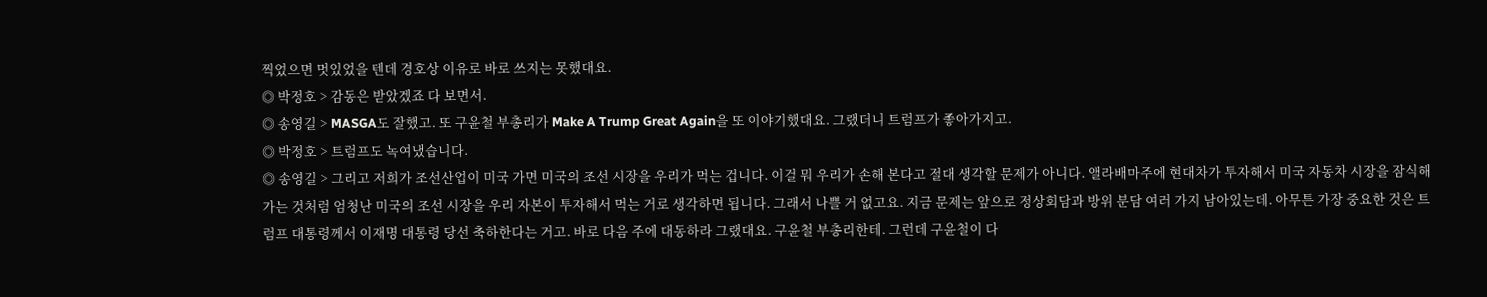찍었으면 멋있었을 텐데 경호상 이유로 바로 쓰지는 못했대요.
◎ 박정호 > 감동은 받았겠죠 다 보면서.
◎ 송영길 > MASGA도 잘했고. 또 구윤철 부총리가 Make A Trump Great Again을 또 이야기했대요. 그랬더니 트럼프가 좋아가지고.
◎ 박정호 > 트럼프도 녹여냈습니다.
◎ 송영길 > 그리고 저희가 조선산업이 미국 가면 미국의 조선 시장을 우리가 먹는 겁니다. 이걸 뭐 우리가 손해 본다고 절대 생각할 문제가 아니다. 앨라배마주에 현대차가 투자해서 미국 자동차 시장을 잠식해가는 것처럼 엄청난 미국의 조선 시장을 우리 자본이 투자해서 먹는 거로 생각하면 됩니다. 그래서 나쁠 거 없고요. 지금 문제는 앞으로 정상회담과 방위 분담 여러 가지 남아있는데. 아무튼 가장 중요한 것은 트럼프 대통령께서 이재명 대통령 당선 축하한다는 거고. 바로 다음 주에 대동하라 그랬대요. 구윤철 부총리한테. 그런데 구윤철이 다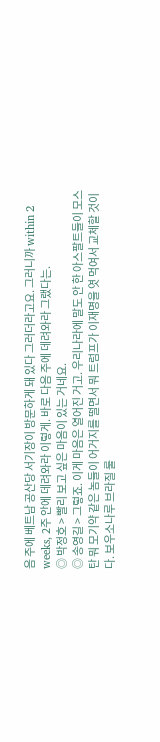음 주에 베트남 공산당 서기장이 방문하게 돼 있다 그러더라고요. 그러니까 within 2 weeks, 2주 안에 데려와라 이렇게. 바로 다음 주에 데려와라 그랬다는.
◎ 박정호 > 빨리 보고 싶은 마음이 있는 거네요.
◎ 송영길 > 그렇죠. 이게 마음은 열어진 거고. 우리나라에 말도 안 한 아스팔트들이 모스 탄 뭐 모기약 같은 놈들이 어거지를 떨면서 뭐 트럼프가 이재명을 엿 먹여서 교체할 것이다. 보우소나루 브라질 룰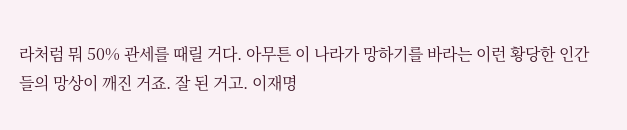라처럼 뭐 50% 관세를 때릴 거다. 아무튼 이 나라가 망하기를 바라는 이런 황당한 인간들의 망상이 깨진 거죠. 잘 된 거고. 이재명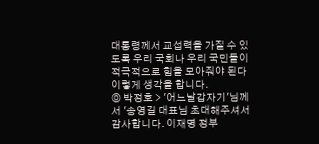대통령께서 교섭력을 가질 수 있도록 우리 국회나 우리 국민들이 적극적으로 힘을 모아줘야 된다 이렇게 생각을 합니다.
◎ 박정호 > '어느날갑자기'님께서 '송영길 대표님 초대해주셔서 감사합니다. 이재명 정부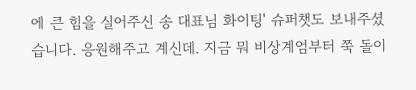에 큰 힘을 실어주신 송 대표님 화이팅' 슈퍼챗도 보내주셨습니다. 응원해주고 계신데. 지금 뭐 비상계엄부터 쭉 돌이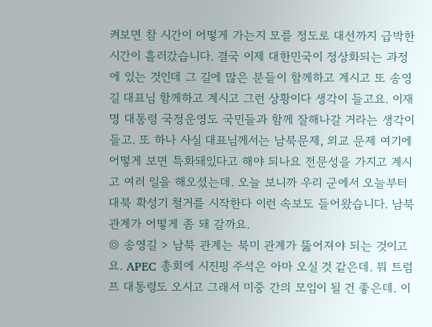켜보면 참 시간이 어떻게 가는지 모를 정도로 대선까지 급박한 시간이 흘러갔습니다. 결국 이제 대한민국이 정상화되는 과정에 있는 것인데 그 길에 많은 분들이 함께하고 계시고 또 송영길 대표님 함께하고 계시고 그런 상황이다 생각이 들고요. 이재명 대통령 국정운영도 국민들과 함께 잘해나갈 거라는 생각이 들고. 또 하나 사실 대표님께서는 남북문제, 외교 문제 여기에 어떻게 보면 특화돼있다고 해야 되나요 전문성을 가지고 계시고 여러 일을 해오셨는데. 오늘 보니까 우리 군에서 오늘부터 대북 확성기 철거를 시작한다 이런 속보도 들어왔습니다. 남북 관계가 어떻게 좀 돼 갈까요.
◎ 송영길 > 남북 관계는 북미 관계가 뚫어져야 되는 것이고요. APEC 총회에 시진핑 주석은 아마 오실 것 같은데. 뭐 트럼프 대통령도 오시고 그래서 미중 간의 모임이 될 건 좋은데. 이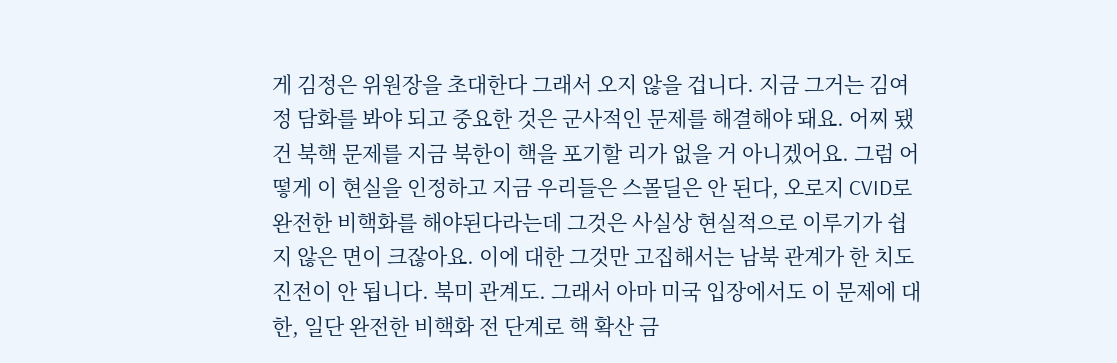게 김정은 위원장을 초대한다 그래서 오지 않을 겁니다. 지금 그거는 김여정 담화를 봐야 되고 중요한 것은 군사적인 문제를 해결해야 돼요. 어찌 됐건 북핵 문제를 지금 북한이 핵을 포기할 리가 없을 거 아니겠어요. 그럼 어떻게 이 현실을 인정하고 지금 우리들은 스몰딜은 안 된다, 오로지 CVID로 완전한 비핵화를 해야된다라는데 그것은 사실상 현실적으로 이루기가 쉽지 않은 면이 크잖아요. 이에 대한 그것만 고집해서는 남북 관계가 한 치도 진전이 안 됩니다. 북미 관계도. 그래서 아마 미국 입장에서도 이 문제에 대한, 일단 완전한 비핵화 전 단계로 핵 확산 금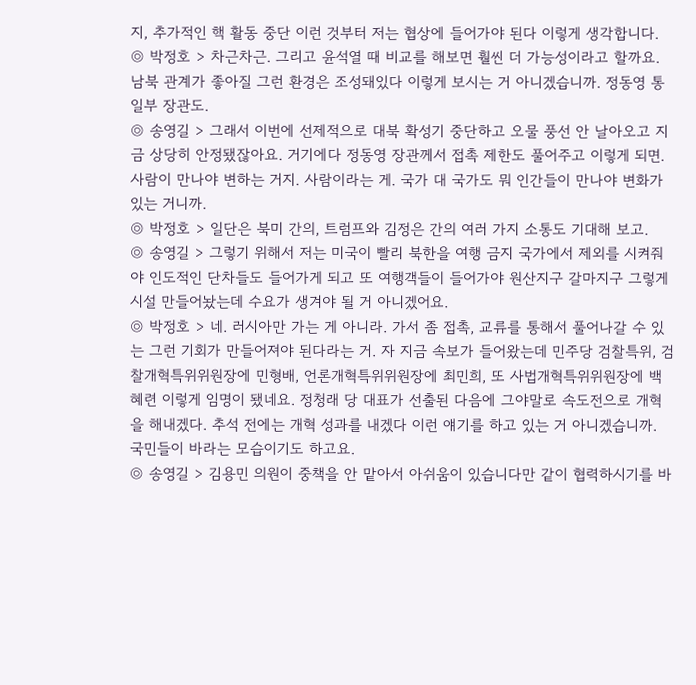지, 추가적인 핵 활동 중단 이런 것부터 저는 협상에 들어가야 된다 이렇게 생각합니다.
◎ 박정호 > 차근차근. 그리고 윤석열 때 비교를 해보면 훨씬 더 가능성이라고 할까요. 남북 관계가 좋아질 그런 환경은 조성돼있다 이렇게 보시는 거 아니겠습니까. 정동영 통일부 장관도.
◎ 송영길 > 그래서 이번에 선제적으로 대북 확성기 중단하고 오물 풍선 안 날아오고 지금 상당히 안정됐잖아요. 거기에다 정동영 장관께서 접촉 제한도 풀어주고 이렇게 되면. 사람이 만나야 변하는 거지. 사람이라는 게. 국가 대 국가도 뭐 인간들이 만나야 변화가 있는 거니까.
◎ 박정호 > 일단은 북미 간의, 트럼프와 김정은 간의 여러 가지 소통도 기대해 보고.
◎ 송영길 > 그렇기 위해서 저는 미국이 빨리 북한을 여행 금지 국가에서 제외를 시켜줘야 인도적인 단차들도 들어가게 되고 또 여행객들이 들어가야 원산지구 갈마지구 그렇게 시설 만들어놨는데 수요가 생겨야 될 거 아니겠어요.
◎ 박정호 > 네. 러시아만 가는 게 아니라. 가서 좀 접촉, 교류를 통해서 풀어나갈 수 있는 그런 기회가 만들어져야 된다라는 거. 자 지금 속보가 들어왔는데 민주당 검찰특위, 검찰개혁특위위원장에 민형배, 언론개혁특위위원장에 최민희, 또 사법개혁특위위원장에 백혜련 이렇게 임명이 됐네요. 정청래 당 대표가 선출된 다음에 그야말로 속도전으로 개혁을 해내겠다. 추석 전에는 개혁 성과를 내겠다 이런 얘기를 하고 있는 거 아니겠습니까. 국민들이 바라는 모습이기도 하고요.
◎ 송영길 > 김용민 의원이 중책을 안 맡아서 아쉬움이 있습니다만 같이 협력하시기를 바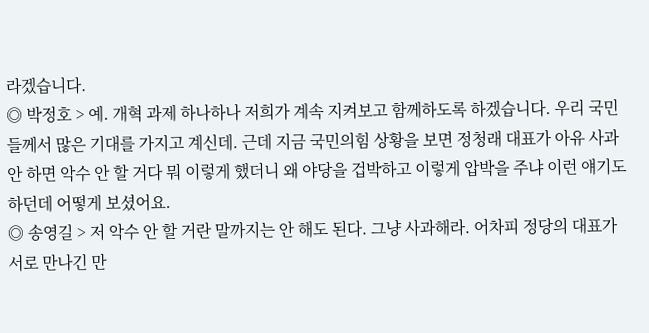라겠습니다.
◎ 박정호 > 예. 개혁 과제 하나하나 저희가 계속 지켜보고 함께하도록 하겠습니다. 우리 국민들께서 많은 기대를 가지고 계신데. 근데 지금 국민의힘 상황을 보면 정청래 대표가 아유 사과 안 하면 악수 안 할 거다 뭐 이렇게 했더니 왜 야당을 겁박하고 이렇게 압박을 주냐 이런 얘기도 하던데 어떻게 보셨어요.
◎ 송영길 > 저 악수 안 할 거란 말까지는 안 해도 된다. 그냥 사과해라. 어차피 정당의 대표가 서로 만나긴 만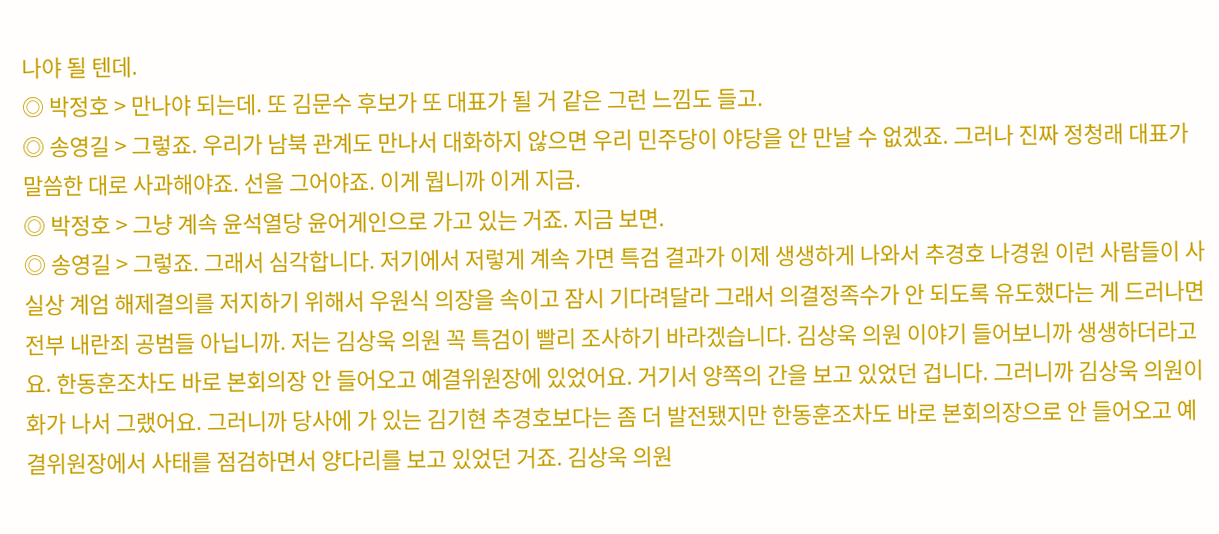나야 될 텐데.
◎ 박정호 > 만나야 되는데. 또 김문수 후보가 또 대표가 될 거 같은 그런 느낌도 들고.
◎ 송영길 > 그렇죠. 우리가 남북 관계도 만나서 대화하지 않으면 우리 민주당이 야당을 안 만날 수 없겠죠. 그러나 진짜 정청래 대표가 말씀한 대로 사과해야죠. 선을 그어야죠. 이게 뭡니까 이게 지금.
◎ 박정호 > 그냥 계속 윤석열당 윤어게인으로 가고 있는 거죠. 지금 보면.
◎ 송영길 > 그렇죠. 그래서 심각합니다. 저기에서 저렇게 계속 가면 특검 결과가 이제 생생하게 나와서 추경호 나경원 이런 사람들이 사실상 계엄 해제결의를 저지하기 위해서 우원식 의장을 속이고 잠시 기다려달라 그래서 의결정족수가 안 되도록 유도했다는 게 드러나면 전부 내란죄 공범들 아닙니까. 저는 김상욱 의원 꼭 특검이 빨리 조사하기 바라겠습니다. 김상욱 의원 이야기 들어보니까 생생하더라고요. 한동훈조차도 바로 본회의장 안 들어오고 예결위원장에 있었어요. 거기서 양쪽의 간을 보고 있었던 겁니다. 그러니까 김상욱 의원이 화가 나서 그랬어요. 그러니까 당사에 가 있는 김기현 추경호보다는 좀 더 발전됐지만 한동훈조차도 바로 본회의장으로 안 들어오고 예결위원장에서 사태를 점검하면서 양다리를 보고 있었던 거죠. 김상욱 의원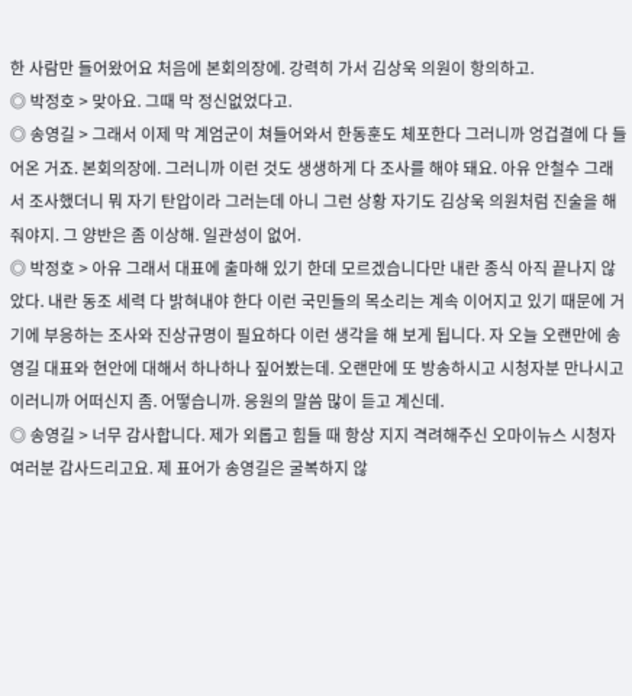한 사람만 들어왔어요 처음에 본회의장에. 강력히 가서 김상욱 의원이 항의하고.
◎ 박정호 > 맞아요. 그때 막 정신없었다고.
◎ 송영길 > 그래서 이제 막 계엄군이 쳐들어와서 한동훈도 체포한다 그러니까 엉겁결에 다 들어온 거죠. 본회의장에. 그러니까 이런 것도 생생하게 다 조사를 해야 돼요. 아유 안철수 그래서 조사했더니 뭐 자기 탄압이라 그러는데 아니 그런 상황 자기도 김상욱 의원처럼 진술을 해줘야지. 그 양반은 좀 이상해. 일관성이 없어.
◎ 박정호 > 아유 그래서 대표에 출마해 있기 한데 모르겠습니다만 내란 종식 아직 끝나지 않았다. 내란 동조 세력 다 밝혀내야 한다 이런 국민들의 목소리는 계속 이어지고 있기 때문에 거기에 부응하는 조사와 진상규명이 필요하다 이런 생각을 해 보게 됩니다. 자 오늘 오랜만에 송영길 대표와 현안에 대해서 하나하나 짚어봤는데. 오랜만에 또 방송하시고 시청자분 만나시고 이러니까 어떠신지 좀. 어떻습니까. 응원의 말씀 많이 듣고 계신데.
◎ 송영길 > 너무 감사합니다. 제가 외롭고 힘들 때 항상 지지 격려해주신 오마이뉴스 시청자 여러분 감사드리고요. 제 표어가 송영길은 굴복하지 않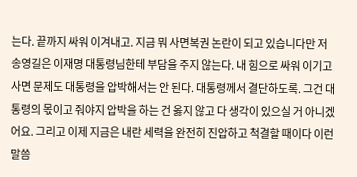는다. 끝까지 싸워 이겨내고. 지금 뭐 사면복권 논란이 되고 있습니다만 저 송영길은 이재명 대통령님한테 부담을 주지 않는다. 내 힘으로 싸워 이기고 사면 문제도 대통령을 압박해서는 안 된다. 대통령께서 결단하도록. 그건 대통령의 몫이고 줘야지 압박을 하는 건 옳지 않고 다 생각이 있으실 거 아니겠어요. 그리고 이제 지금은 내란 세력을 완전히 진압하고 척결할 때이다 이런 말씀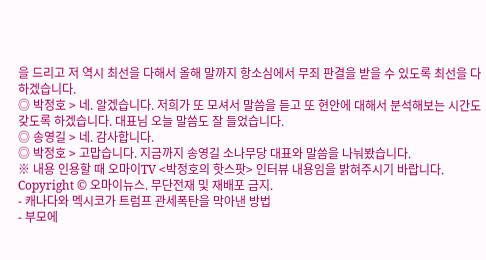을 드리고 저 역시 최선을 다해서 올해 말까지 항소심에서 무죄 판결을 받을 수 있도록 최선을 다하겠습니다.
◎ 박정호 > 네. 알겠습니다. 저희가 또 모셔서 말씀을 듣고 또 현안에 대해서 분석해보는 시간도 갖도록 하겠습니다. 대표님 오늘 말씀도 잘 들었습니다.
◎ 송영길 > 네. 감사합니다.
◎ 박정호 > 고맙습니다. 지금까지 송영길 소나무당 대표와 말씀을 나눠봤습니다.
※ 내용 인용할 때 오마이TV <박정호의 핫스팟> 인터뷰 내용임을 밝혀주시기 바랍니다.
Copyright © 오마이뉴스. 무단전재 및 재배포 금지.
- 캐나다와 멕시코가 트럼프 관세폭탄을 막아낸 방법
- 부모에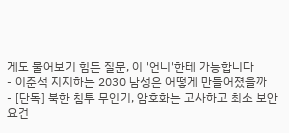게도 물어보기 힘든 질문, 이 '언니'한테 가능합니다
- 이준석 지지하는 2030 남성은 어떻게 만들어졌을까
- [단독] 북한 침투 무인기, 암호화는 고사하고 최소 보안요건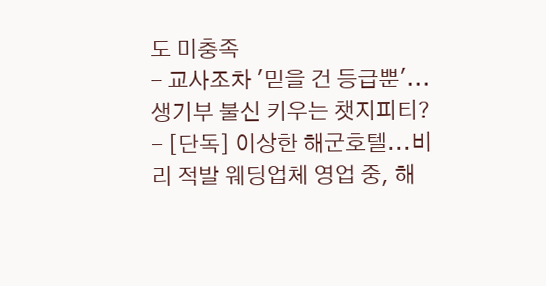도 미충족
- 교사조차 '믿을 건 등급뿐'... 생기부 불신 키우는 챗지피티?
- [단독] 이상한 해군호텔...비리 적발 웨딩업체 영업 중, 해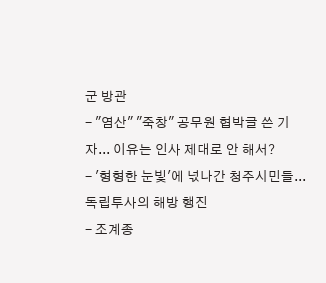군 방관
- "염산" "죽창" 공무원 협박글 쓴 기자... 이유는 인사 제대로 안 해서?
- '형형한 눈빛'에 넋나간 청주시민들... 독립투사의 해방 행진
- 조계종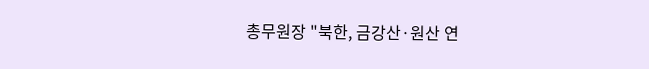총무원장 "북한, 금강산·원산 연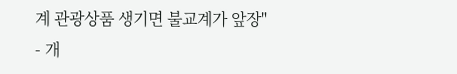계 관광상품 생기면 불교계가 앞장"
- 개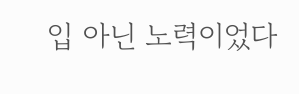입 아닌 노력이었다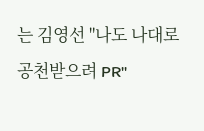는 김영선 "나도 나대로 공천받으려 PR"